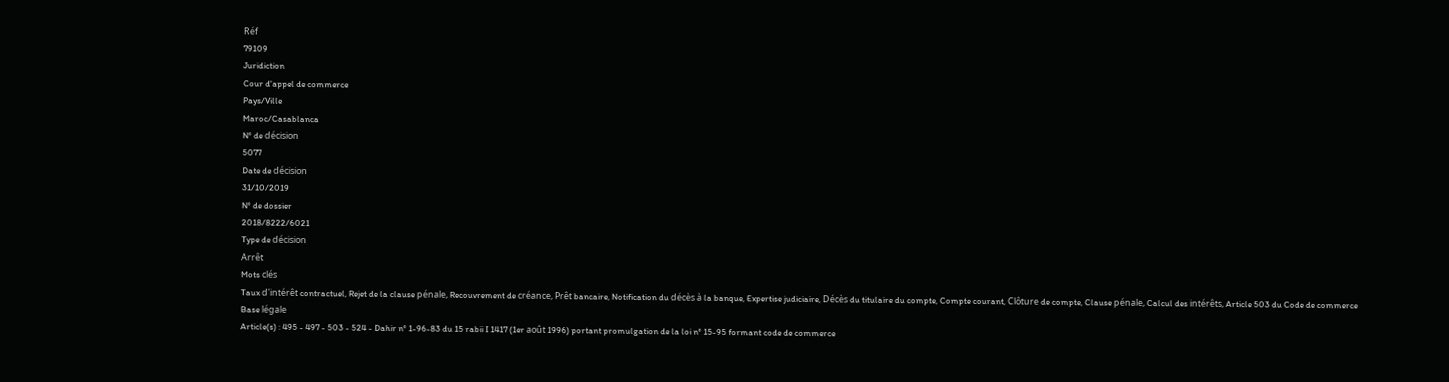Réf
79109
Juridiction
Cour d'appel de commerce
Pays/Ville
Maroc/Casablanca
N° de décision
5077
Date de décision
31/10/2019
N° de dossier
2018/8222/6021
Type de décision
Arrêt
Mots clés
Taux d'intérêt contractuel, Rejet de la clause pénale, Recouvrement de créance, Prêt bancaire, Notification du décès à la banque, Expertise judiciaire, Décès du titulaire du compte, Compte courant, Clôture de compte, Clause pénale, Calcul des intérêts, Article 503 du Code de commerce
Base légale
Article(s) : 495 - 497 - 503 - 524 - Dahir n° 1-96-83 du 15 rabii I 1417 (1er août 1996) portant promulgation de la loi n° 15-95 formant code de commerce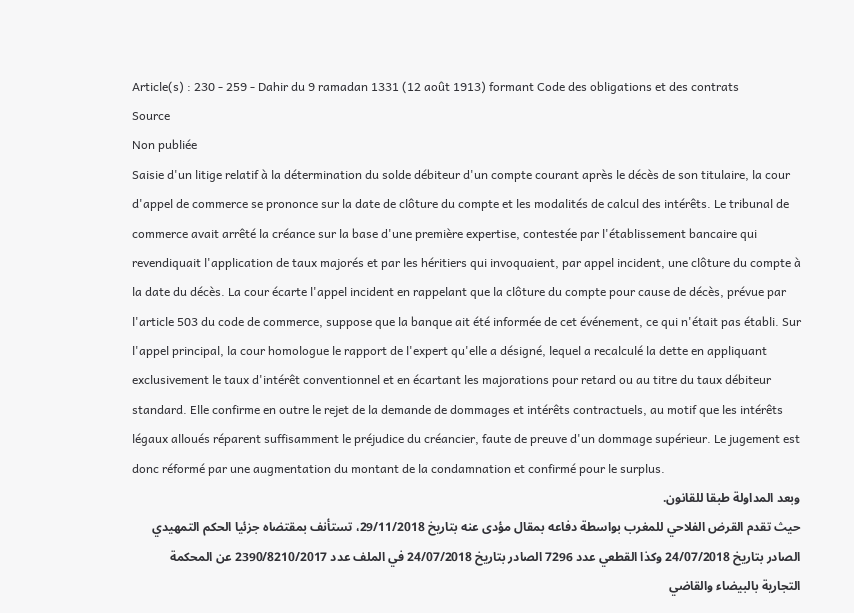Article(s) : 230 - 259 - Dahir du 9 ramadan 1331 (12 août 1913) formant Code des obligations et des contrats
Source
Non publiée
Saisie d'un litige relatif à la détermination du solde débiteur d'un compte courant après le décès de son titulaire, la cour d'appel de commerce se prononce sur la date de clôture du compte et les modalités de calcul des intérêts. Le tribunal de commerce avait arrêté la créance sur la base d'une première expertise, contestée par l'établissement bancaire qui revendiquait l'application de taux majorés et par les héritiers qui invoquaient, par appel incident, une clôture du compte à la date du décès. La cour écarte l'appel incident en rappelant que la clôture du compte pour cause de décès, prévue par l'article 503 du code de commerce, suppose que la banque ait été informée de cet événement, ce qui n'était pas établi. Sur l'appel principal, la cour homologue le rapport de l'expert qu'elle a désigné, lequel a recalculé la dette en appliquant exclusivement le taux d'intérêt conventionnel et en écartant les majorations pour retard ou au titre du taux débiteur standard. Elle confirme en outre le rejet de la demande de dommages et intérêts contractuels, au motif que les intérêts légaux alloués réparent suffisamment le préjudice du créancier, faute de preuve d'un dommage supérieur. Le jugement est donc réformé par une augmentation du montant de la condamnation et confirmé pour le surplus.
وبعد المداولة طبقا للقانون.
حيث تقدم القرض الفلاحي للمغرب بواسطة دفاعه بمقال مؤدى عنه بتاريخ 29/11/2018، تستأنف بمقتضاه جزئيا الحكم التمهيدي الصادر بتاريخ 24/07/2018 وكذا القطعي عدد 7296 الصادر بتاريخ 24/07/2018 في الملف عدد 2390/8210/2017 عن المحكمة التجارية بالبيضاء والقاضي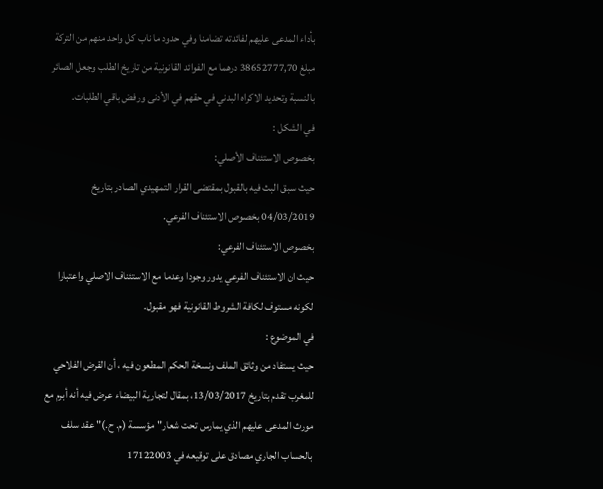بأداء المدعى عليهم لفائدته تضامنا وفي حدود ما ناب كل واحد منهم من التركة مبلغ 38652777,70 درهما مع الفوائد القانونية من تاريخ الطلب وجعل الصائر بالنسبة وتحديد الاكراه البدني في حقهم في الأدنى ورفض باقي الطلبات.
في الشكل :
بخصوص الاستئناف الأصلي:
حيث سبق البث فيه بالقبول بمقتضى القرار التمهيدي الصادر بتاريخ 04/03/2019 بخصوص الاستئناف الفرعي.
بخصوص الاستئناف الفرعي:
حيث ان الاستئناف الفرعي يدور وجودا وعدما مع الاستئناف الاصلي واعتبارا لكونه مستوف لكافة الشروط القانونية فهو مقبول.
في الموضوع :
حيث يستفاد من وثائق الملف ونسخة الحكم المطعون فيه ، أن القرض الفلاحي للمغرب تقدم بتاريخ 13/03/2017، بمقال لتجارية البيضاء عرض فيه أنه أبرم مع مورث المدعى عليهم الذي يمارس تحت شعار"مؤسسة (م. ح.)" عقد سلف بالحساب الجاري مصادق على توقيعه في 17122003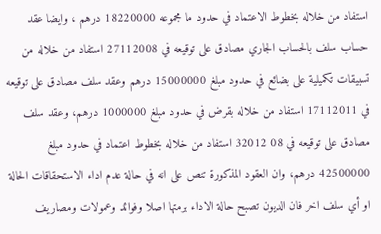استفاد من خلاله بخطوط الاعتماد في حدود ما مجموعه 18220000 درهم ، وايضا عقد حساب سلف بالحساب الجاري مصادق على توقيعه في 27112008 استفاد من خلاله من تسبيقات تكميلية على بضائع في حدود مبلغ 15000000 درهم وعقد سلف مصادق على توقيعه في 17112011 استفاد من خلاله بقرض في حدود مبلغ 1000000 درهم، وعقد سلف مصادق على توقيعه في 08 32012 استفاد من خلاله بخطوط اعتماد في حدود مبلغ 42500000 درهم، وان العقود المذكورة تنص على انه في حالة عدم اداء الاستحقاقات الحالة او أي سلف اخر فان الديون تصبح حالة الاداء برمتها اصلا وفوائد وعمولات ومصاريف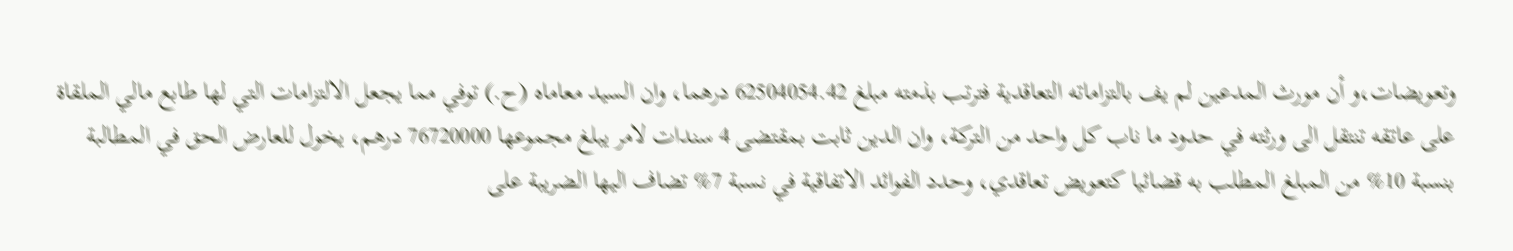وتعويضات،و أن مورث المدعين لم يف بالتزاماته التعاقدية فترتب بذمته مبلغ 62504054.42 درهما، وان السيد معاماه (ح.) توفي مما يجعل الالتزامات التي لها طابع مالي الملقاة على عاتقه تنتقل الى ورثته في حدود ما ناب كل واحد من التركة، وان الدين ثابت بمقتضى 4 سندات لامر يبلغ مجموعها 76720000 درهم، يخول للعارض الحق في المطالبة بنسبة 10% من المبلغ المطلب به قضائيا كتعويض تعاقدي، وحدد الفوائد الاتفاقية في نسبة 7% تضاف اليها الضريبة على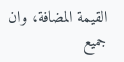القيمة المضافة، وان جميع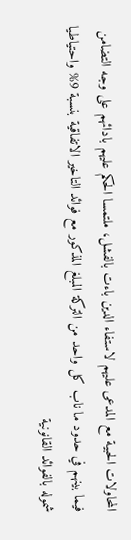المحاولات الحبية مع المدعى عليهم لاستفاء الدين باءت بالفشل، ملتمسا الحكم عليهم بادائهم على وجه التضامن فيما بينهم في حدود ما ناب كل واحد من التركة المبلغ المذكور مع فوائد التاخير الاتفاقية بنسبة 9% واحتياطيا شموله بالفوائد القانونية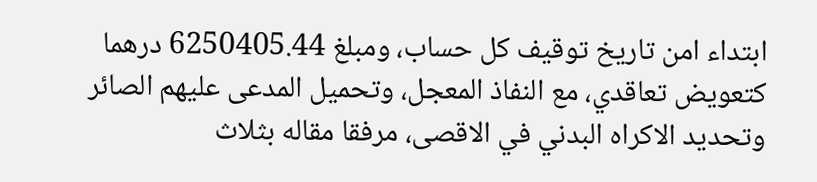ابتداء امن تاريخ توقيف كل حساب، ومبلغ 6250405.44 درهما كتعويض تعاقدي، مع النفاذ المعجل، وتحميل المدعى عليهم الصائر وتحديد الاكراه البدني في الاقصى، مرفقا مقاله بثلاث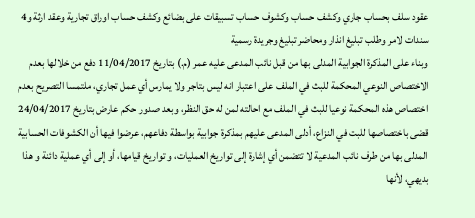عقود سلف بحساب جاري وكشف حساب وكشوف حساب تسبيقات على بضائع وكشف حساب اوراق تجارية وعقد ارثة و4 سندات لامر وطلب تبليغ انذار ومحاضر تبليغ وجريدة رسمية
وبناء على المذكرة الجوابية المدلى بها من قبل نائب المدعى عليه عمر (م.) بتاريخ 11/04/2017 دفع من خلالها بعدم الاختصاص النوعي المحكمة للبث في الملف على اعتبار انه ليس بتاجر ولا يمارس أي عمل تجاري، ملتمسا التصريح بعدم اختصاص هذه المحكمة نوعيا للبث في الملف مع احالته لمن له حق النظر، وبعد صدور حكم عارض بتاريخ 24/04/2017 قضى باختصاصها للبت في النزاع، أدلى المدعى عليهم بمذكرة جوابية بواسطة دفاعهم، عرضوا فيها أن الكشوفات الحسابية المدلى بها من طرف نائب المدعية لا تتضمن أي إشارة إلى تواريخ العمليات، و تواريخ قيامها، أو إلى أي عملية دائنة و هذا بديهي، لأنها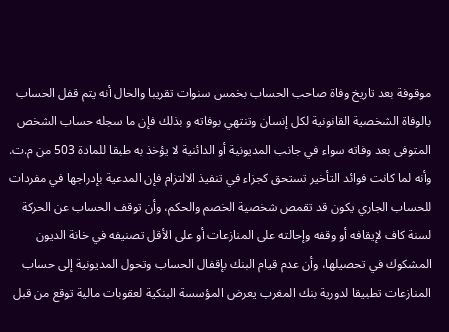موقوفة بعد تاريخ وفاة صاحب الحساب بخمس سنوات تقريبا والحال أنه يتم قفل الحساب بالوفاة الشخصية القانونية لكل إنسان وتنتهي بوفاته و بذلك فإن ما سجله حساب الشخص المتوفى بعد وفاته سواء في جانب المديونية أو الدائنية لا يؤخذ به طبقا للمادة 503 من م.ت. وأنه لما كانت فوائد التأخير تستحق كجزاء في تنفيذ الالتزام فإن المدعية بإدراجها في مفردات للحساب الجاري يكون قد تقمص شخصية الخصم والحكم، وأن توقف الحساب عن الحركة لسنة كاف لإيقافه أو وقفه وإحالته على المنازعات أو على الأقل تصنيفه في خانة الديون المشكوك في تحصيلها، وأن عدم قيام البنك بإقفال الحساب وتحول المديونية إلى حساب المنازعات تطبيقا لدورية بنك المغرب يعرض المؤسسة البنكية لعقوبات مالية توقع من قبل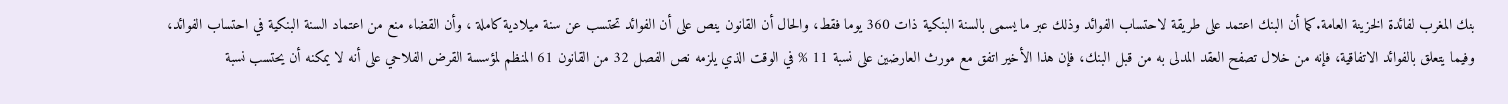بنك المغرب لفائدة الخزينة العامة.كما أن البنك اعتمد على طريقة لاحتساب الفوائد وذلك عبر ما يسمى بالسنة البنكية ذات 360 يوما فقط، والحال أن القانون ينص على أن الفوائد تحتسب عن سنة ميلادية كاملة ، وأن القضاء منع من اعتماد السنة البنكية في احتساب الفوائد، وفيما يتعلق بالفوائد الاتفاقية، فإنه من خلال تصفح العقد المدلى به من قبل البنك، فإن هذا الأخير اتفق مع مورث العارضين على نسبة 11 % في الوقت الذي يلزمه نص الفصل 32 من القانون 61 المنظم لمؤسسة القرض الفلاحي على أنه لا يمكنه أن يحتسب نسبة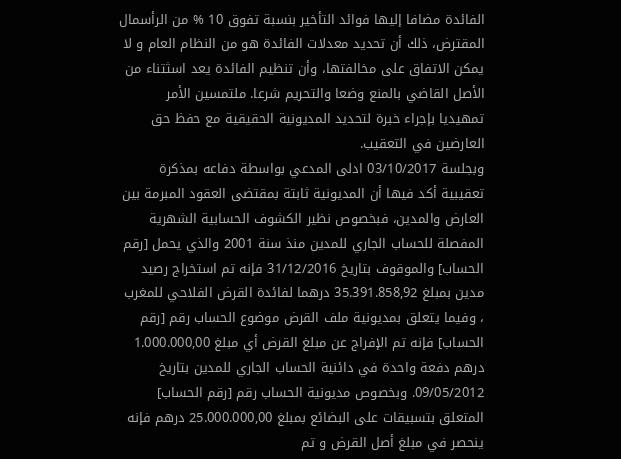الفائدة مضافا إليها فوائد التأخير بنسبة تفوق 10 % من الرأسمال المقترض، ذلك أن تحديد معدلات الفائدة هو من النظام العام و لا يمكن الاتفاق على مخالفتها، وأن تنظيم الفائدة يعد اسثتناء من الأصل القاضي بالمنع وضعا والتحريم شرعا. ملتمسين الأمر تمهيديا بإجراء خبرة لتحديد المديونية الحقيقية مع حفظ حق العارضين في التعقيب.
وبجلسة 03/10/2017 ادلى المدعي بواسطة دفاعه بمذكرة تعقيبية أكد فيها أن المديونية ثابتة بمقتضى العقود المبرمة بين العارض والمدين، فبخصوص نظير الكشوف الحسابية الشهرية المفصلة للحساب الجاري للمدين منذ سنة 2001 والذي يحمل [رقم الحساب] والموقوف بتاريخ 31/12/2016 فإنه تم استخراج رصيد مدين بمبلغ 35.391.858,92 درهما لفائدة القرض الفلاحي للمغرب ، وفيما يتعلق بمديونية ملف القرض موضوع الحساب رقم [رقم الحساب] فإنه تم الإفراج عن مبلغ القرض أي مبلغ 1.000.000,00 درهم دفعة واحدة في دائنية الحساب الجاري للمدين بتاريخ 09/05/2012. وبخصوص مديونية الحساب رقم [رقم الحساب] المتعلق بتسبيقات على البضائع بمبلغ 25.000.000,00 درهم فإنه ينحصر في مبلغ أصل القرض و تم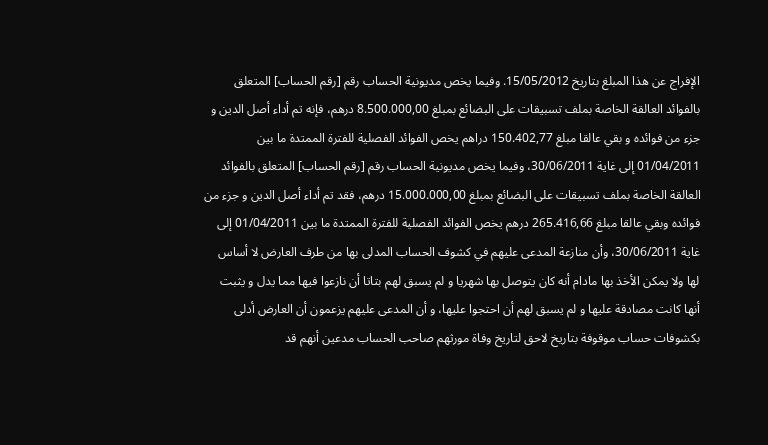الإفراج عن هذا المبلغ بتاريخ 15/05/2012. وفيما يخص مديونية الحساب رقم [رقم الحساب] المتعلق بالفوائد العالقة الخاصة بملف تسبيقات على البضائع بمبلغ 8.500.000,00 درهم، فإنه تم أداء أصل الدين و جزء من فوائده و بقي عالقا مبلغ 150.402,77 دراهم يخص الفوائد الفصلية للفترة الممتدة ما بين 01/04/2011 إلى غاية 30/06/2011، وفيما يخص مديونية الحساب رقم [رقم الحساب] المتعلق بالفوائد العالقة الخاصة بملف تسبيقات على البضائع بمبلغ 15.000.000,00 درهم، فقد تم أداء أصل الدين و جزء من فوائده وبقي عالقا مبلغ 265.416,66 درهم يخص الفوائد الفصلية للفترة الممتدة ما بين 01/04/2011 إلى غاية 30/06/2011، وأن منازعة المدعى عليهم في كشوف الحساب المدلى بها من طرف العارض لا أساس لها ولا يمكن الأخذ بها مادام أنه كان يتوصل بها شهريا و لم يسبق لهم بتاتا أن نازعوا فيها مما يدل و يثبت أنها كانت مصادقة عليها و لم يسبق لهم أن احتجوا عليها، و أن المدعى عليهم يزعمون أن العارض أدلى بكشوفات حساب موقوفة بتاريخ لاحق لتاريخ وفاة مورثهم صاحب الحساب مدعين أنهم قد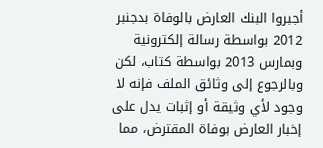أجبروا البنك العارض بالوفاة بدجنبر 2012 بواسطة رسالة إلكترونية وبمارس 2013 بواسطة كتاب، لكن وبالرجوع إلى وثائق الملف فإنه لا وجود لأي وثيقة أو إثبات يدل على إخبار العارض بوفاة المقترض، مما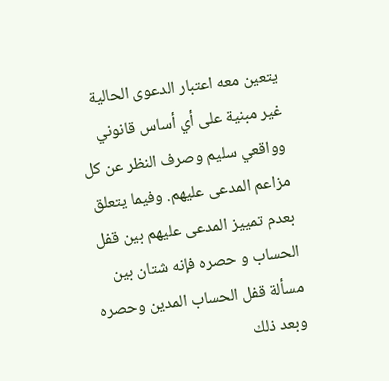يتعين معه اعتبار الدعوى الحالية غير مبنية على أي أساس قانوني وواقعي سليم وصرف النظر عن كل مزاعم المدعى عليهم. وفيما يتعلق بعدم تمييز المدعى عليهم بين قفل الحساب و حصره فإنه شتان بين مسألة قفل الحساب المدين وحصره وبعد ذلك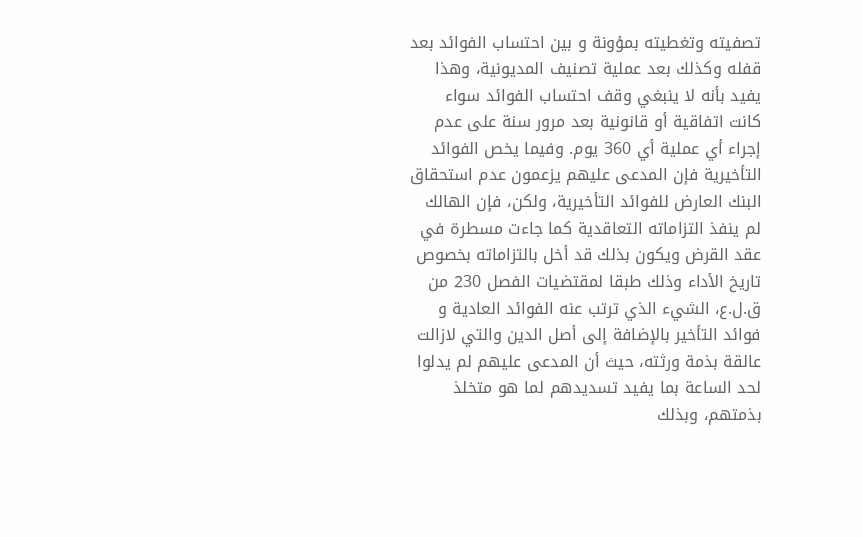تصفيته وتغطيته بمؤونة و بين احتساب الفوائد بعد قفله وكذلك بعد عملية تصنيف المديونية، وهذا يفيد بأنه لا ينبغي وقف احتساب الفوائد سواء كانت اتفاقية أو قانونية بعد مرور سنة على عدم إجراء أي عملية أي 360 يوم. وفيما يخص الفوائد التأخيرية فإن المدعى عليهم يزعمون عدم استحقاق البنك العارض للفوائد التأخيرية، ولكن، فإن الهالك لم ينفذ التزاماته التعاقدية كما جاءت مسطرة في عقد القرض ويكون بذلك قد أخل بالتزاماته بخصوص تاريخ الأداء وذلك طبقا لمقتضيات الفصل 230 من ق.ل.ع، الشيء الذي ترتب عنه الفوائد العادية و فوائد التأخير بالإضافة إلى أصل الدين والتي لازالت عالقة بذمة ورثته، حيث أن المدعى عليهم لم يدلوا لحد الساعة بما يفيد تسديدهم لما هو متخلذ بذمتهم، وبذلك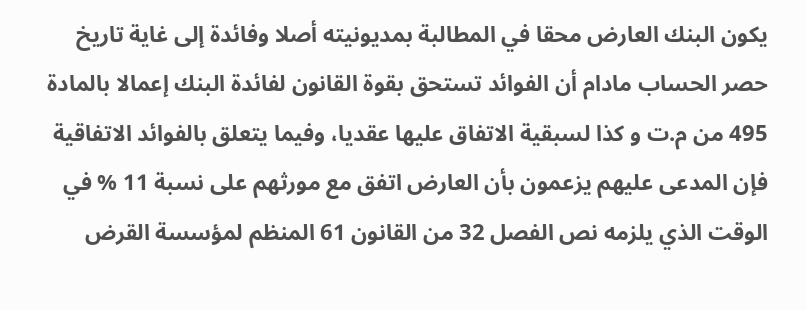يكون البنك العارض محقا في المطالبة بمديونيته أصلا وفائدة إلى غاية تاريخ حصر الحساب مادام أن الفوائد تستحق بقوة القانون لفائدة البنك إعمالا بالمادة 495 من م.ت و كذا لسبقية الاتفاق عليها عقديا، وفيما يتعلق بالفوائد الاتفاقية فإن المدعى عليهم يزعمون بأن العارض اتفق مع مورثهم على نسبة 11 % في الوقت الذي يلزمه نص الفصل 32 من القانون 61 المنظم لمؤسسة القرض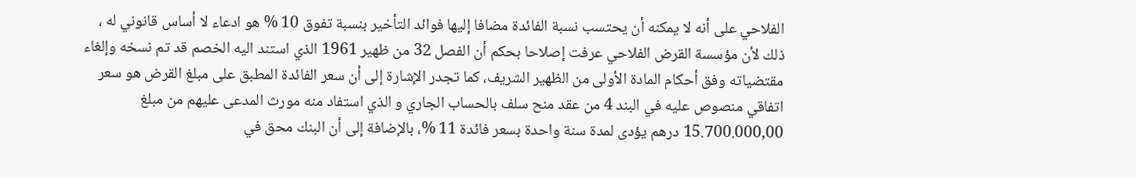الفلاحي على أنه لا يمكنه أن يحتسب نسبة الفائدة مضافا إليها فوائد التأخير بنسبة تفوق 10 % هو ادعاء لا أساس قانوني له ، ذلك لأن مؤسسة القرض الفلاحي عرفت إصلاحا بحكم أن الفصل 32 من ظهير 1961 الذي استند اليه الخصم قد تم نسخه وإلغاء مقتضياته وفق أحكام المادة الأولى من الظهير الشريف، كما تجدر الإشارة إلى أن سعر الفائدة المطبق على مبلغ القرض هو سعر اتفاقي منصوص عليه في البند 4 من عقد منح سلف بالحساب الجاري و الذي استفاد منه مورث المدعى عليهم من مبلغ 15.700.000,00 درهم يؤدى لمدة سنة واحدة بسعر فائدة 11 %، بالإضافة إلى أن البنك محق في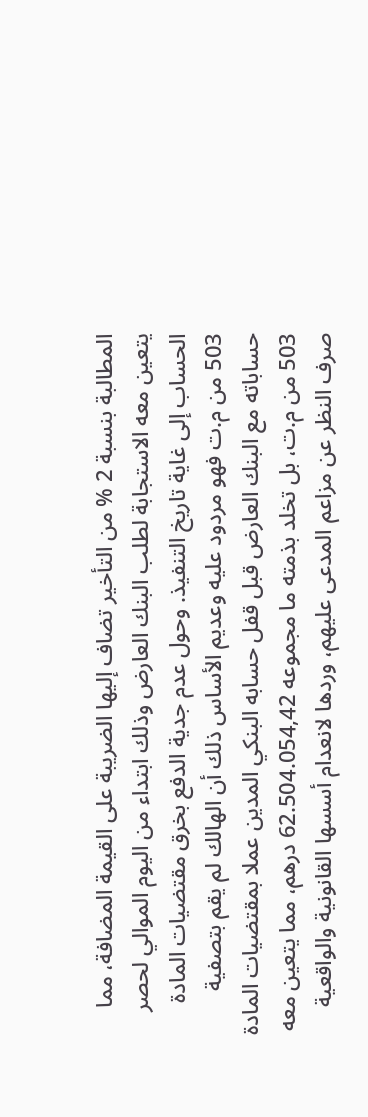المطالبة بنسبة 2 % من التأخير تضاف إليها الضريبة على القيمة المضافة، مما يتعين معه الاستجابة لطلب البنك العارض وذلك ابتداء من اليوم الموالي لحصر الحساب إلى غاية تاريخ التنفيذ. وحول عدم جدية الدفع بخرق مقتضيات المادة 503 من م.ت فهو مردود عليه وعديم الأساس ذلك أن الهالك لم يقم بتصفية حساباته مع البنك العارض قبل قفل حسابه البنكي المدين عملا بمقتضيات المادة 503 من م.ت، بل تخلد بذمته ما مجموعه 62.504.054,42 درهم، مما يتعين معه صرف النظر عن مزاعم المدعى عليهم، وردها لانعدام أسسها القانونية والواقعية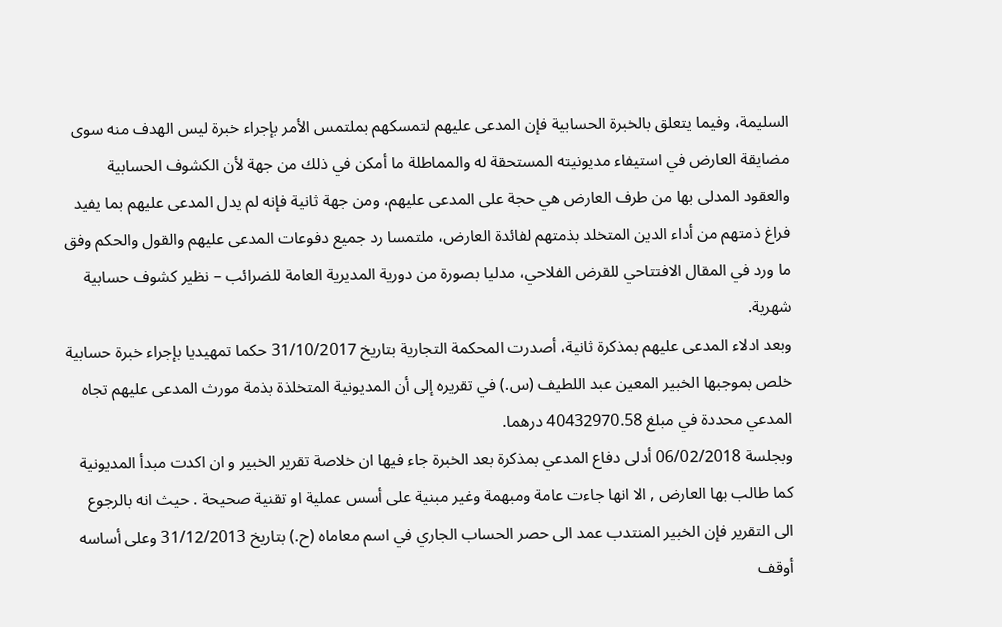السليمة، وفيما يتعلق بالخبرة الحسابية فإن المدعى عليهم لتمسكهم بملتمس الأمر بإجراء خبرة ليس الهدف منه سوى مضايقة العارض في استيفاء مديونيته المستحقة له والمماطلة ما أمكن في ذلك من جهة لأن الكشوف الحسابية والعقود المدلى بها من طرف العارض هي حجة على المدعى عليهم، ومن جهة ثانية فإنه لم يدل المدعى عليهم بما يفيد فراغ ذمتهم من أداء الدين المتخلد بذمتهم لفائدة العارض، ملتمسا رد جميع دفوعات المدعى عليهم والقول والحكم وفق ما ورد في المقال الافتتاحي للقرض الفلاحي، مدليا بصورة من دورية المديرية العامة للضرائب – نظير كشوف حسابية شهرية.
وبعد ادلاء المدعى عليهم بمذكرة ثانية، أصدرت المحكمة التجارية بتاريخ 31/10/2017 حكما تمهيديا بإجراء خبرة حسابية خلص بموجبها الخبير المعين عبد اللطيف (س.) في تقريره إلى أن المديونية المتخلذة بذمة مورث المدعى عليهم تجاه المدعي محددة في مبلغ 40432970.58 درهما.
وبجلسة 06/02/2018 أدلى دفاع المدعي بمذكرة بعد الخبرة جاء فيها ان خلاصة تقرير الخبير و ان اكدت مبدأ المديونية كما طالب بها العارض , الا انها جاءت عامة ومبهمة وغير مبنية على أسس عملية او تقنية صحيحة . حيث انه بالرجوع الى التقرير فإن الخبير المنتدب عمد الى حصر الحساب الجاري في اسم معاماه (ح.) بتاريخ 31/12/2013 وعلى أساسه أوقف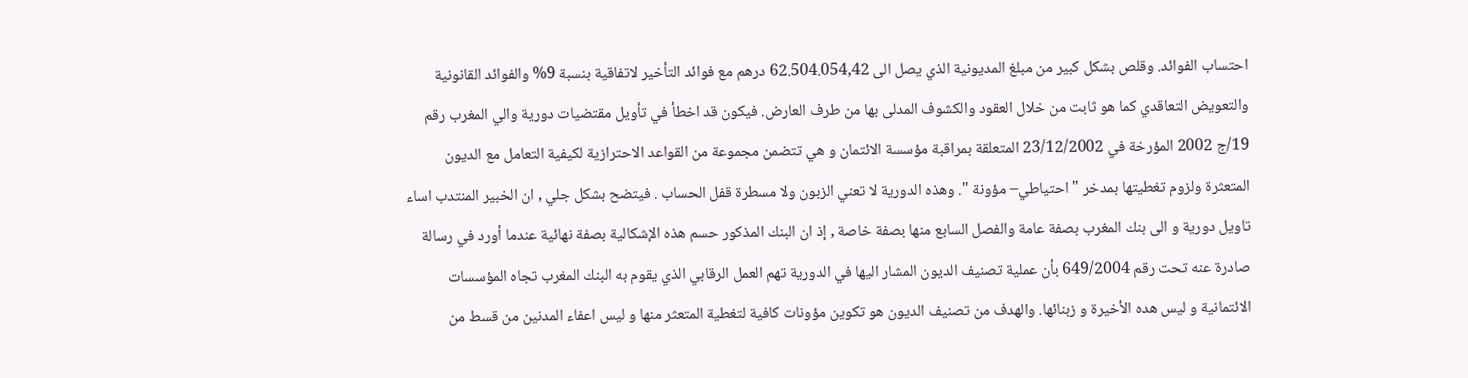احتساب الفوائد. وقلص بشكل كبير من مبلغ المديونية الذي يصل الى 62.504.054,42 درهم مع فوائد التأخير لاتفاقية بنسبة 9% والفوائد القانونية والتعويض التعاقدي كما هو ثابت من خلال العقود والكشوف المدلى بها من طرف العارض. فيكون قد اخطأ في تأويل مقتضيات دورية والي المغرب رقم 19/ج 2002 المؤرخة في 23/12/2002 المتعلقة بمراقبة مؤسسة الائتمان و هي تتضمن مجموعة من القواعد الاحترازية لكيفية التعامل مع الديون المتعثرة ولزوم تغطيتها بمدخر " احتياطي– مؤونة ". وهذه الدورية لا تعني الزبون ولا مسطرة قفل الحساب . فيتضح بشكل جلي , ان الخبير المنتدب اساء تاويل دورية و الى بنك المغرب بصفة عامة والفصل السابع منها بصفة خاصة , إذ ان البنك المذكور حسم هذه الإشكالية بصفة نهائية عندما أورد في رسالة صادرة عنه تحت رقم 649/2004 بأن عملية تصنيف الديون المشار اليها في الدورية تهم العمل الرقابي الذي يقوم به البنك المغرب تجاه المؤسسات الائتمانية و ليس هده الأخيرة و زبنائها. والهدف من تصنيف الديون هو تكوين مؤونات كافية لتغطية المتعثر منها و ليس اعفاء المدنين من قسط من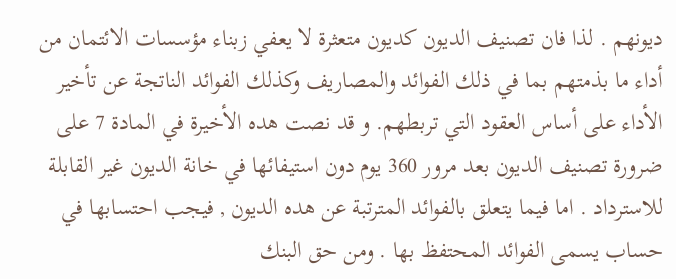ديونهم . لذا فان تصنيف الديون كديون متعثرة لا يعفي زبناء مؤسسات الائتمان من أداء ما بذمتهم بما في ذلك الفوائد والمصاريف وكذلك الفوائد الناتجة عن تأخير الأداء على أساس العقود التي تربطهم. و قد نصت هده الأخيرة في المادة 7 على ضرورة تصنيف الديون بعد مرور 360 يوم دون استيفائها في خانة الديون غير القابلة للاسترداد . اما فيما يتعلق بالفوائد المترتبة عن هده الديون , فيجب احتسابها في حساب يسمى الفوائد المحتفظ بها . ومن حق البنك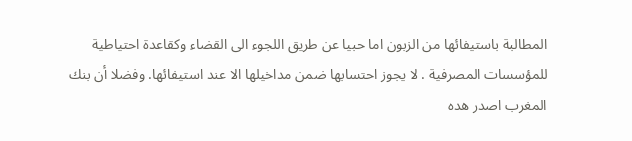المطالبة باستيفائها من الزبون اما حبيا عن طريق اللجوء الى القضاء وكقاعدة احتياطية للمؤسسات المصرفية . لا يجوز احتسابها ضمن مداخيلها الا عند استيفائها. وفضلا أن بنك المغرب اصدر هده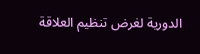الدورية لغرض تنظيم العلاقة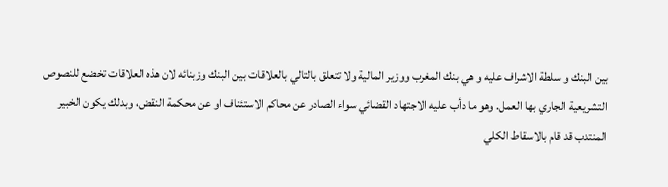بين البنك و سلطة الاشراف عليه و هي بنك المغرب ووزير المالية ولا تتعلق بالتالي بالعلاقات بين البنك وزبنائه لان هذه العلاقات تخضع للنصوص التشريعية الجاري بها العمل. وهو ما دأب عليه الاجتهاد القضائي سواء الصادر عن محاكم الاستئناف او عن محكمة النقض، وبدلك يكون الخبير المنتدب قد قام بالاسقاط الكلي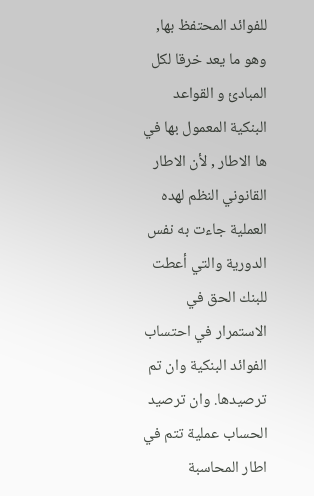للفوائد المحتفظ بها, وهو ما يعد خرقا لكل المبادئ و القواعد البنكية المعمول بها في ها الاطار , لأن الاطار القانوني النظم لهده العملية جاءت به نفس الدورية والتي أعطت للبنك الحق في الاستمرار في احتساب الفوائد البنكية وان تم ترصيدها. وان ترصيد الحساب عملية تتم في اطار المحاسبة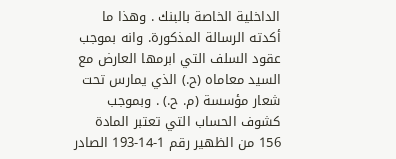الداخلية الخاصة بالبنك . وهذا ما أكدته الرسالة المذكورة. وانه بموجب عقود السلف التي ابرمها العارض مع السيد معاماه (ح.) الذي يمارس تحت شعار مؤسسة (م. ح.) . وبموجب كشوف الحساب التي تعتبر المادة 156 من الظهير رقم 1-14-193 الصادر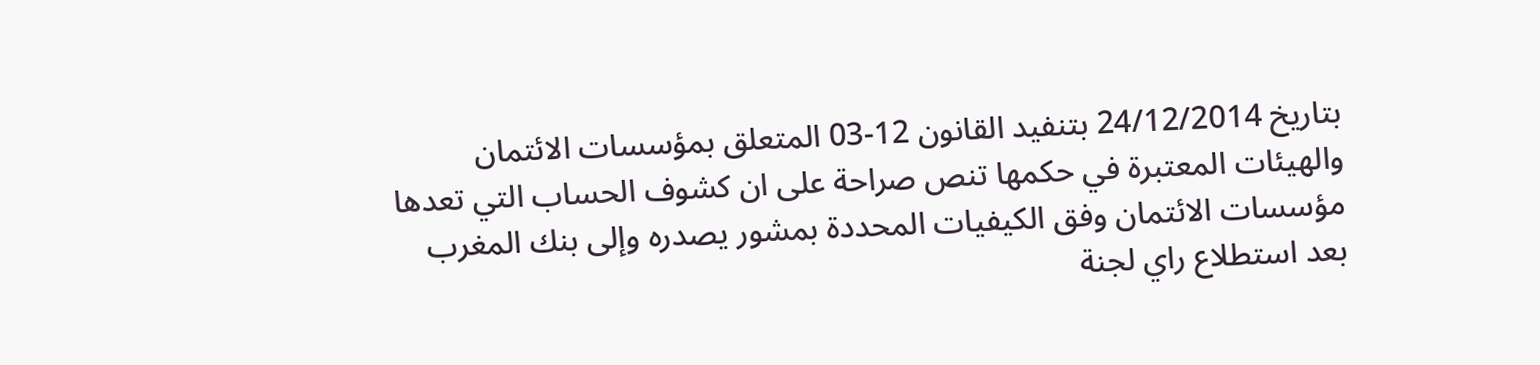بتاريخ 24/12/2014 بتنفيد القانون 12-03 المتعلق بمؤسسات الائتمان والهيئات المعتبرة في حكمها تنص صراحة على ان كشوف الحساب التي تعدها مؤسسات الائتمان وفق الكيفيات المحددة بمشور يصدره وإلى بنك المغرب بعد استطلاع راي لجنة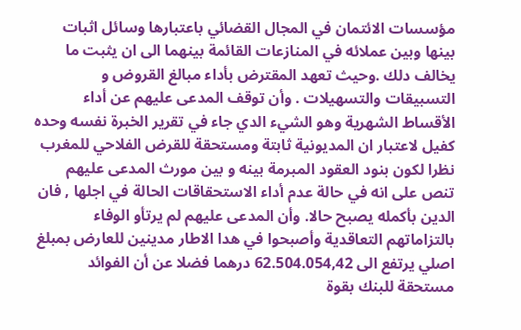مؤسسات الائتمان في المجال القضائي باعتبارها وسائل اثبات بينها وبين عملائه في المنازعات القائمة بينهما الى ان يثبت ما يخالف دلك .وحيث تعهد المقترض بأداء مبالغ القروض و التسبيقات والتسهيلات . وأن توقف المدعى عليهم عن أداء الأقساط الشهرية وهو الشيء الدي جاء في تقرير الخبرة نفسه وحده كفيل لاعتبار ان المديونية ثابتة ومستحقة للقرض الفلاحي للمغرب نظرا لكون بنود العقود المبرمة بينه و بين مورث المدعى عليهم تنص على انه في حالة عدم أداء الاستحقاقات الحالة في اجلها , فان الدين بأكمله يصبح حالا. وأن المدعى عليهم لم يرتأو الوفاء بالتزاماتهم التعاقدية وأصبحوا في هدا الاطار مدينين للعارض بمبلغ اصلي يرتفع الى 62.504.054,42 درهما فضلا عن أن الفوائد مستحقة للبنك بقوة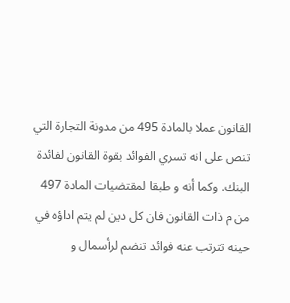القانون عملا بالمادة 495 من مدونة التجارة التي تنص على انه تسري الفوائد بقوة القانون لفائدة البنك. وكما أنه و طبقا لمقتضيات المادة 497 من م ذات القانون فان كل دين لم يتم اداؤه في حينه تترتب عنه فوائد تنضم لرأسمال و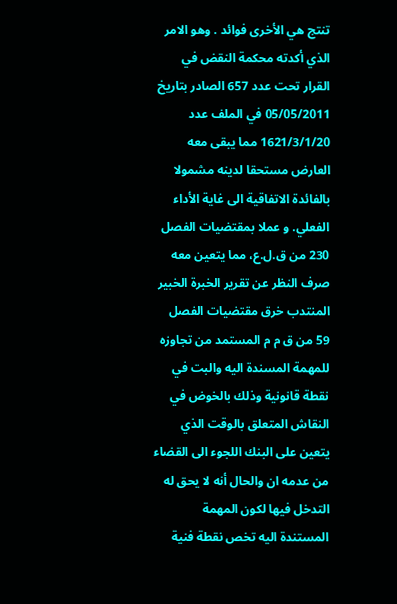تنتج هي الأخرى فوائد . وهو الامر الذي أكدته محكمة النقض في القرار تحت عدد 657 الصادر بتاريخ 05/05/2011 في الملف عدد 1621/3/1/20 مما يبقى معه العارض مستحقا لدينه مشمولا بالفائدة الاتفاقية الى غاية الأداء الفعلي. و عملا بمقتضيات الفصل 230 من ق.ل.ع، مما يتعين معه صرف النظر عن تقرير الخبرة الخبير المنتدب خرق مقتضيات الفصل 59 من ق م م المستمد من تجاوزه للمهمة المسندة اليه والبت في نقطة قانونية وذلك بالخوض في النقاش المتعلق بالوقت الذي يتعين على البنك اللجوء الى القضاء من عدمه ان والحال أنه لا يحق له التدخل فيها لكون المهمة المستندة اليه تخص نقطة فنية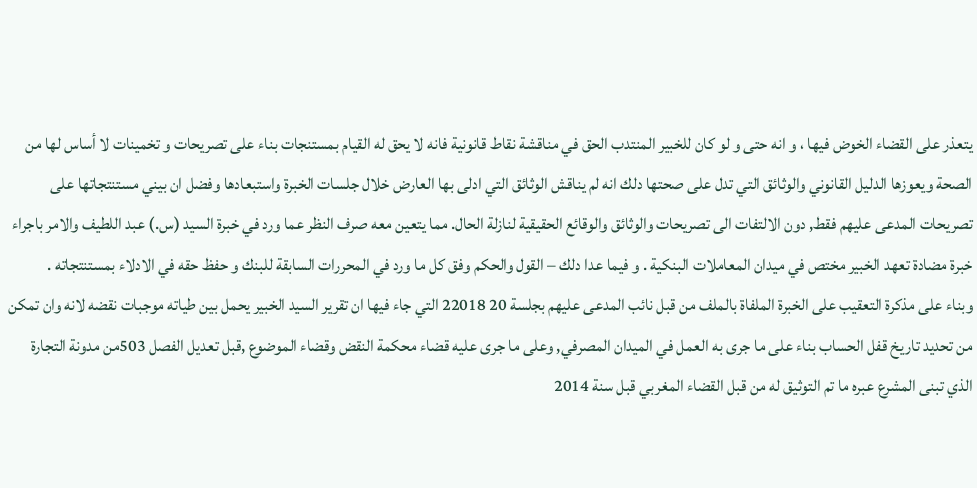يتعذر على القضاء الخوض فيها ، و انه حتى و لو كان للخبير المنتدب الحق في مناقشة نقاط قانونية فانه لا يحق له القيام بمستنجات بناء على تصريحات و تخمينات لا أساس لها من الصحة ويعوزها الدليل القانوني والوثائق التي تدل على صحتها دلك انه لم يناقش الوثائق التي ادلى بها العارض خلال جلسات الخبرة واستبعادها وفضل ان بيني مستنتجاتها على تصريحات المدعى عليهم فقط, دون الالتفات الى تصريحات والوثائق والوقائع الحقيقية لنازلة الحال. مما يتعين معه صرف النظر عما ورد في خبرة السيد (س.) عبد اللطيف والامر باجراء خبرة مضادة تعهد الخبير مختص في ميدان المعاملات البنكية . و فيما عدا دلك – القول والحكم وفق كل ما ورد في المحررات السابقة للبنك و حفظ حقه في الادلاء بمستنتجاته .
وبناء على مذكرة التعقيب على الخبرة الملفاة بالملف من قبل نائب المدعى عليهم بجلسة 20 22018 التي جاء فيها ان تقرير السيد الخبير يحمل بين طياته موجبات نقضه لانه وان تمكن من تحديد تاريخ قفل الحساب بناء على ما جرى به العمل في الميدان المصرفي, وعلى ما جرى عليه قضاء محكمة النقض وقضاء الموضوع ,قبل تعديل الفصل 503من مدونة التجارة الذي تبنى المشرع عبره ما تم التوثيق له من قبل القضاء المغربي قبل سنة 2014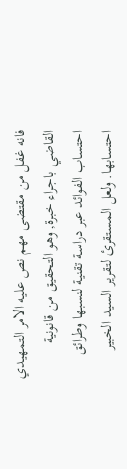فانه غفل من مقتضى مهم نص عليه الامر التمهيدي القاضي باجراء خبرة, وهو التحقيق من قانونية احتساب الفوائد عبر دراسة تقنية لنسبها وطرائق احتسابها. ولعل المستقرئ لتقرير السيد الخبير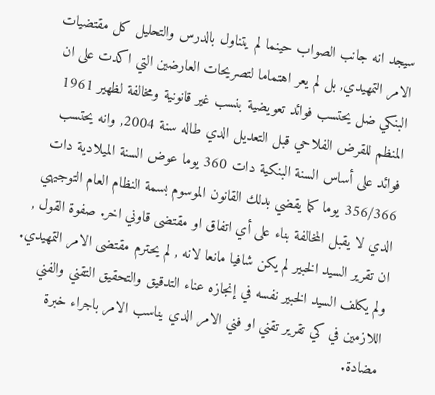سيجد انه جانب الصواب حينما لم يتناول بالدرس والتحليل كل مقتضيات الامر التمهيدي, بل لم يعر اهتماما لتصريحات العارضين التي اكدت على ان البنكي ضل يحتسب فوائد تعويضية بنسب غير قانونية ومخالفة لظهير 1961 المنظم للقرض الفلاحي قبل التعديل الدي طاله سنة 2004, وانه يحتسب فوائد على أساس السنة البنكية دات 360 يوما عوض السنة الميلادية دات 356/366 يوما كما يقضي بدلك القانون الموسوم بسمة النظام العام التوجيهي الدي لا يقبل المخالفة بناء على أي اتفاق او مقتضى قاوني اخر. صفوة القول , ان تقرير السيد الخبير لم يكن شافيا مانعا لانه , لم يحترم مقتضى الامر التمهيدي. ولم يكلف السيد الخبير نفسه في إنجازه عناء التدقيق والتحقيق التقني والفني اللازمين في كي تقرير تقني او فني الامر الدي يناسب الامر باجراء خبرة مضادة.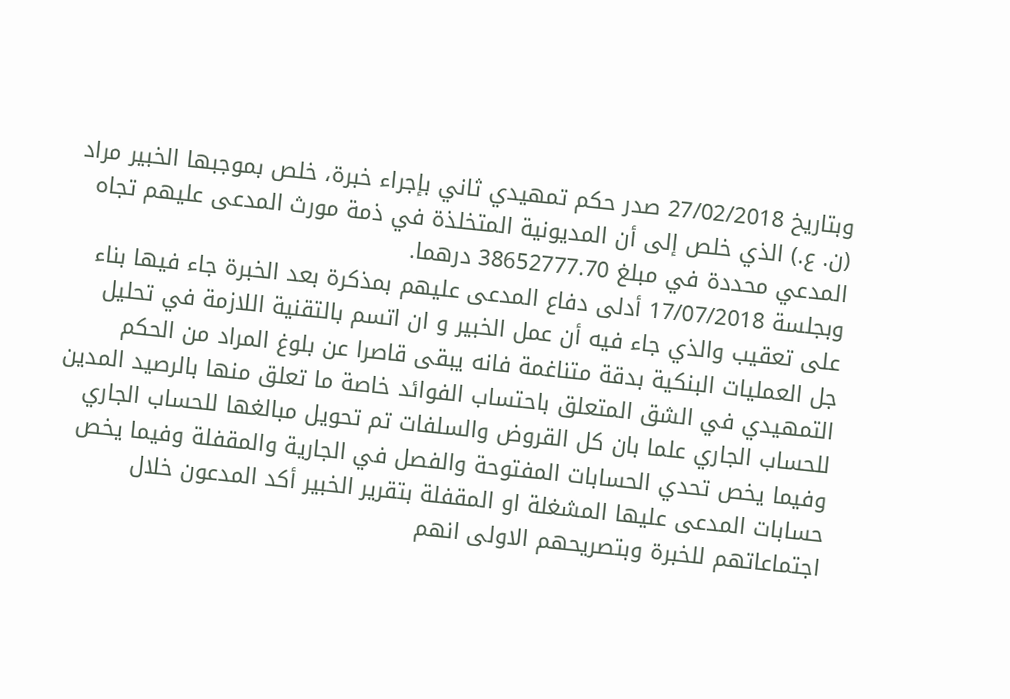وبتاريخ 27/02/2018 صدر حكم تمهيدي ثاني بإجراء خبرة، خلص بموجبها الخبير مراد (ن. ع.) الذي خلص إلى أن المديونية المتخلذة في ذمة مورث المدعى عليهم تجاه المدعي محددة في مبلغ 38652777.70 درهما.
وبجلسة 17/07/2018 أدلى دفاع المدعى عليهم بمذكرة بعد الخبرة جاء فيها بناء على تعقيب والذي جاء فيه أن عمل الخبير و ان اتسم بالتقنية اللازمة في تحليل جل العمليات البنكية بدقة متناغمة فانه يبقى قاصرا عن بلوغ المراد من الحكم التمهيدي في الشق المتعلق باحتساب الفوائد خاصة ما تعلق منها بالرصيد المدين للحساب الجاري علما بان كل القروض والسلفات تم تحويل مبالغها للحساب الجاري وفيما يخص تحدي الحسابات المفتوحة والفصل في الجارية والمقفلة وفيما يخص حسابات المدعى عليها المشغلة او المقفلة بتقرير الخبير أكد المدعون خلال اجتماعاتهم للخبرة وبتصريحهم الاولى انهم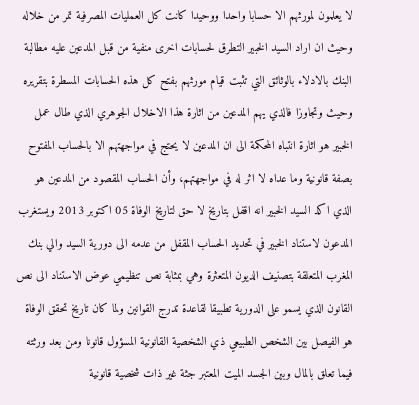لا يعلمون لمورثهم الا حسابا واحدا ووحيدا كانت كل العمليات المصرفية تمر من خلاله وحيث ان اراد السيد الخبير التطرق لحسابات اخرى منفية من قبل المدعين عليه مطالبة البنك بالادلاء بالوثائق التي تثبت قيام مورثهم بفتح كل هذه الحسابات المسطرة بتقريره وحيث وتجاوزا فالذي يهم المدعين من اثارة هذا الاخلال الجوهري الذي طال عمل الخبير هو اثارة انتباه المحكمة الى ان المدعين لا يحتج في مواجهتهم الا بالحساب المفتوح بصفة قانونية وما عداه لا اثر له في مواجهتهم، وأن الحساب المقصود من المدعين هو الذي اكد السيد الخبير انه اقفل بتاريخ لا حق لتاريخ الوفاة 05 اكتوبر 2013 ويستغرب المدعون لاستناد الخبير في تحديد الحساب المقفل من عدمه الى دورية السيد والي بنك المغرب المتعلقة بتصنيف الديون المتعثرة وهي بمثابة نص تنظيمي عوض الاستناد الى نص القانون الذي يسمو على الدورية تطبيقا لقاعدة تدرج القوانين ولما كان تاريخ تحقق الوفاة هو الفيصل بين الشخص الطبيعي ذي الشخصية القانونية المسؤول قانونا ومن بعد ورثته فيما تعلق بالمال وبين الجسد الميت المعتبر جثة غير ذات شخصية قانونية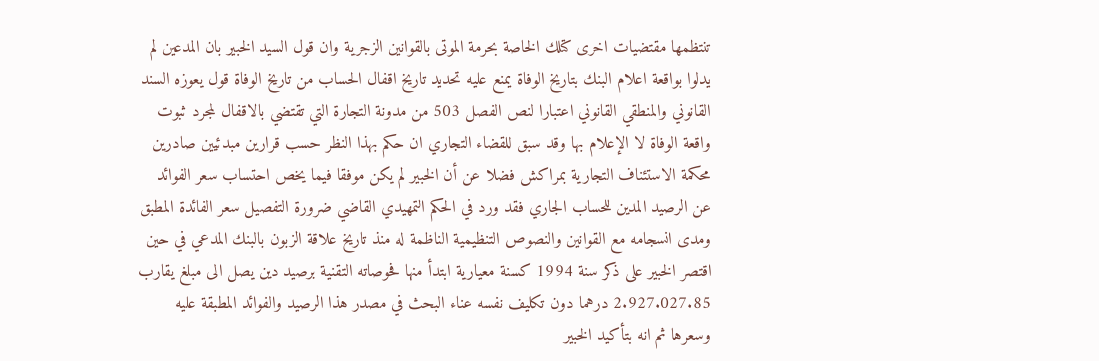تنتظمها مقتضيات اخرى كتلك الخاصة بحرمة الموتى بالقوانين الزجرية وان قول السيد الخبير بان المدعين لم يدلوا بواقعة اعلام البنك بتاريخ الوفاة يمنع عليه تحديد تاريخ اقفال الحساب من تاريخ الوفاة قول يعوزه السند القانوني والمنطقي القانوني اعتبارا لنص الفصل 503 من مدونة التجارة التي تقتضي بالاقفال لمجرد ثبوت واقعة الوفاة لا الإعلام بها وقد سبق للقضاء التجاري ان حكم بهذا النظر حسب قرارين مبدئيين صادرين محكمة الاستئناف التجارية بمراكش فضلا عن أن الخبير لم يكن موفقا فيما يخص احتساب سعر الفوائد عن الرصيد المدين للحساب الجاري فقد ورد في الحكم التمهيدي القاضي ضرورة التفصيل سعر الفائدة المطبق ومدى انسجامه مع القوانين والنصوص التنظيمية الناظمة له منذ تاريخ علاقة الزبون بالبنك المدعي في حين اقتصر الخبير على ذكر سنة 1994 كسنة معيارية ابتدأ منها فحوصاته التقنية برصيد دين يصل الى مبلغ يقارب 2.927.027.85 درهما دون تكليف نفسه عناء البحث في مصدر هذا الرصيد والفوائد المطبقة عليه وسعرها ثم انه بتأكيد الخبير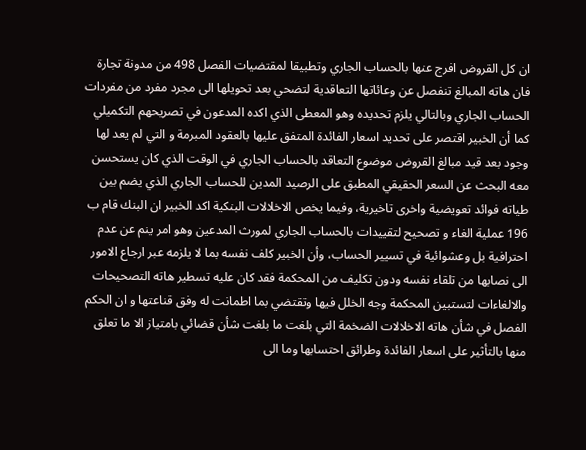ان كل القروض افرج عنها بالحساب الجاري وتطبيقا لمقتضيات الفصل 498 من مدونة تجارة فان هاته المبالغ تنفصل عن وعائاتها التعاقدية لتضحي بعد تحويلها الى مجرد مفرد من مفردات الحساب الجاري وبالتالي يلزم تحديده وهو المعطى الذي اكده المدعون في تصريحهم التكميلي كما أن الخبير اقتصر على تحديد اسعار الفائدة المتفق عليها بالعقود المبرمة و التي لم يعد لها وجود بعد قيد مبالغ القروض موضوع التعاقد بالحساب الجاري في الوقت الذي كان يستحسن معه البحث عن السعر الحقيقي المطبق على الرصيد المدين للحساب الجاري الذي يضم بين طياته فوائد تعويضية واخرى تاخيرية، وفيما يخص الاخلالات البنكية اكد الخبير ان البنك قام ب 196 عملية الغاء و تصحيح لتقييدات بالحساب الجاري لمورث المدعين وهو امر ينم عن عدم احترافية بل وعشوائية في تسيير الحساب، وأن الخبير كلف نفسه بما لا يلزمه عبر ارجاع الامور الى نصابها من تلقاء نفسه ودون تكليف من المحكمة فقد كان عليه تسطير هاته التصحيحات والالغاءات لتستبين المحكمة وجه الخلل فيها وتقتضي بما اطمانت له وفق قناعتها و ان الحكم الفصل في شأن هاته الاخلالات الضخمة التي بلغت ما بلغت شأن قضائي بامتياز الا ما تعلق منها بالتأثير على اسعار الفائدة وطرائق احتسابها وما الى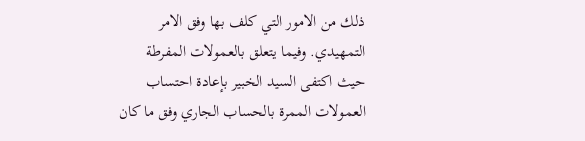ذلك من الامور التي كلف بها وفق الامر التمهيدي. وفيما يتعلق بالعمولات المفرطة حيث اكتفى السيد الخبير بإعادة احتساب العمولات الممرة بالحساب الجاري وفق ما كان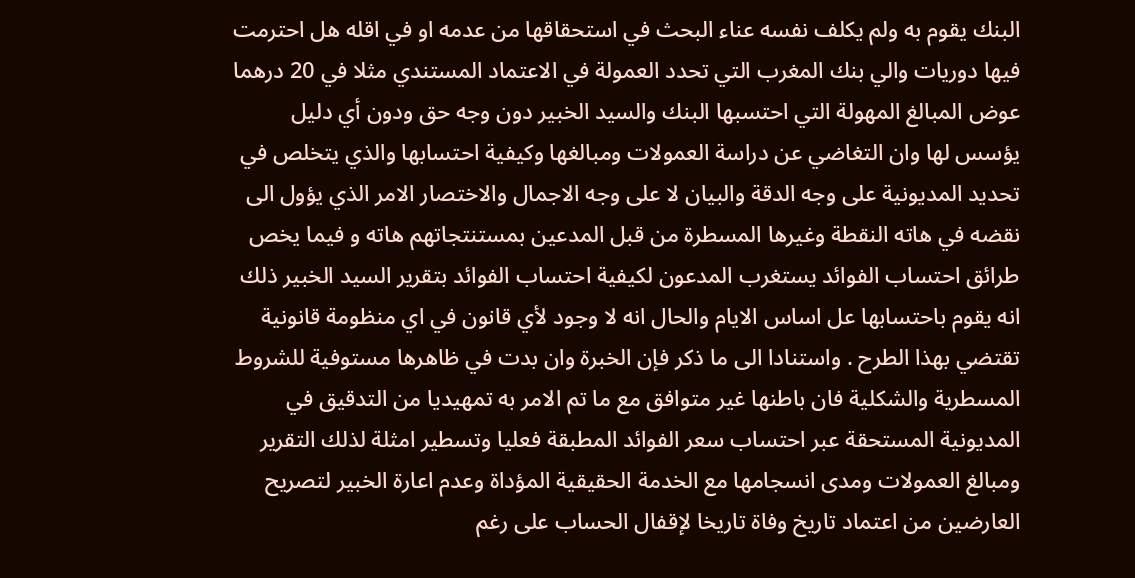البنك يقوم به ولم يكلف نفسه عناء البحث في استحقاقها من عدمه او في اقله هل احترمت فيها دوريات والي بنك المغرب التي تحدد العمولة في الاعتماد المستندي مثلا في 20 درهما عوض المبالغ المهولة التي احتسبها البنك والسيد الخبير دون وجه حق ودون أي دليل يؤسس لها وان التغاضي عن دراسة العمولات ومبالغها وكيفية احتسابها والذي يتخلص في تحديد المديونية على وجه الدقة والبيان لا على وجه الاجمال والاختصار الامر الذي يؤول الى نقضه في هاته النقطة وغيرها المسطرة من قبل المدعين بمستنتجاتهم هاته و فيما يخص طرائق احتساب الفوائد يستغرب المدعون لكيفية احتساب الفوائد بتقرير السيد الخبير ذلك انه يقوم باحتسابها عل اساس الايام والحال انه لا وجود لأي قانون في اي منظومة قانونية تقتضي بهذا الطرح . واستنادا الى ما ذكر فإن الخبرة وان بدت في ظاهرها مستوفية للشروط المسطرية والشكلية فان باطنها غير متوافق مع ما تم الامر به تمهيديا من التدقيق في المديونية المستحقة عبر احتساب سعر الفوائد المطبقة فعليا وتسطير امثلة لذلك التقرير ومبالغ العمولات ومدى انسجامها مع الخدمة الحقيقية المؤداة وعدم اعارة الخبير لتصريح العارضين من اعتماد تاريخ وفاة تاريخا لإقفال الحساب على رغم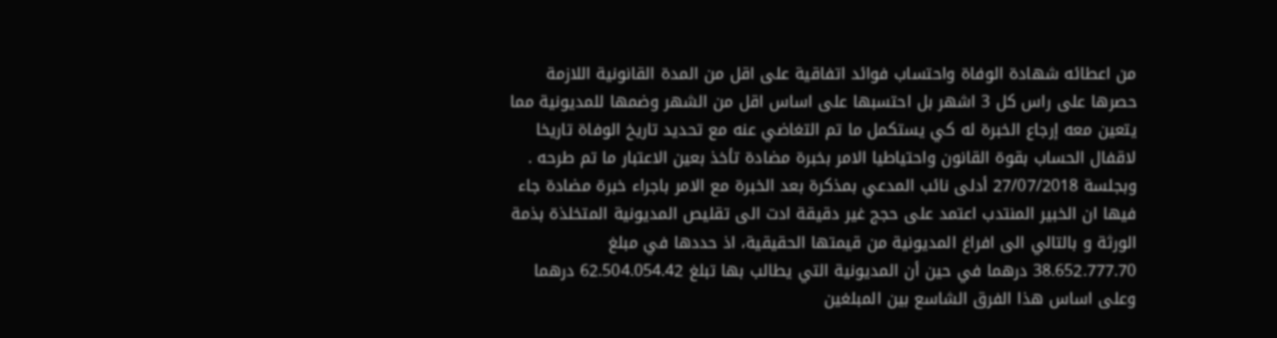من اعطائه شهادة الوفاة واحتساب فوائد اتفاقية على اقل من المدة القانونية اللازمة حصرها على راس كل 3 اشهر بل احتسبها على اساس اقل من الشهر وضمها للمديونية مما يتعين معه إرجاع الخبرة له كي يستكمل ما تم التغاضي عنه مع تحديد تاريخ الوفاة تاريخا لاقفال الحساب بقوة القانون واحتياطيا الامر بخبرة مضادة تأخذ بعين الاعتبار ما تم طرحه .
وبجلسة 27/07/2018 أدلى نائب المدعي بمذكرة بعد الخبرة مع الامر باجراء خبرة مضادة جاء فيها ان الخبير المنتدب اعتمد على حجج غير دقيقة ادت الى تقليص المديونية المتخلذة بذمة الورثة و بالتالي الى افراغ المديونية من قيمتها الحقيقية، اذ حددها في مبلغ 38.652.777.70 درهما في حين أن المديونية التي يطالب بها تبلغ 62.504.054.42 درهما وعلى اساس هذا الفرق الشاسع بين المبلغين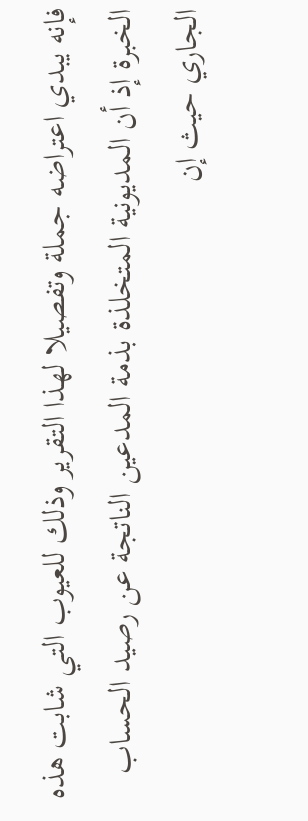فإنه يبدي اعتراضه جملة وتفصيلا لهذا التقرير وذلك للعيوب التي شابت هذه الخبرة إذ أن المديونية المتخلذة بذمة المدعين الناتجة عن رصيد الحساب الجاري حيث إن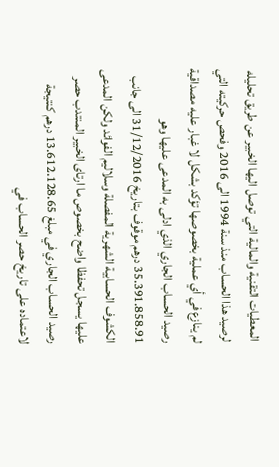المعطيات التقنية والمالية التي توصل اليها الخبير عن طريق تحليله لرصيد هذا الحساب منذ سنة 1994 الى 2016 وفحص حركيته التي لم ينازع في أي عملية بخصوصها تؤكد بشكل لا غبار عليه مصداقية رصيد الحساب الجاري الذي ادلى به المدعى عليها وهو 35.391.858.91 درهم موقوف بتاريخ 31/12/2016 الى جانب الكشوف الحسابية الشهرية المفصلة وسلاليم الفوائد ولكن المدعى عليها يسجل تحفظا واضح بخصوص ما ارتاى الخبير المنتدب حصر رصيد الحساب الجاري في مبلغ 13.612.128.65 درهم كنتيجة لاعتماده على تاريخ حصر الحساب في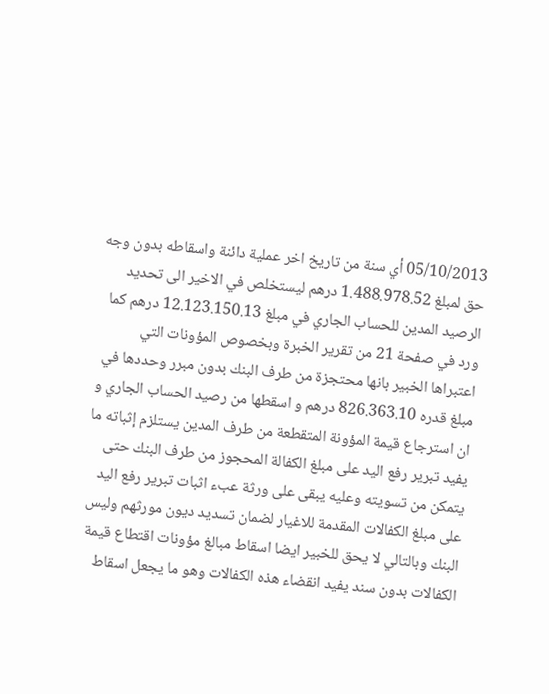05/10/2013 أي سنة من تاريخ اخر عملية دائنة واسقاطه بدون وجه حق لمبلغ 1.488.978.52 درهم ليستخلص في الاخير الى تحديد الرصيد المدين للحساب الجاري في مبلغ 12.123.150.13 درهم كما ورد في صفحة 21 من تقرير الخبرة وبخصوص المؤونات التي اعتبراها الخبير بانها محتجزة من طرف البنك بدون مبرر وحددها في مبلغ قدره 826.363.10 درهم و اسقطها من رصيد الحساب الجاري و ان استرجاع قيمة المؤونة المتقطعة من طرف المدين يستلزم إثباته ما يفيد تبرير رفع اليد على مبلغ الكفالة المحجوز من طرف البنك حتى يتمكن من تسويته وعليه يبقى على ورثة عبء اثبات تبرير رفع اليد على مبلغ الكفالات المقدمة للاغيار لضمان تسديد ديون مورثهم وليس البنك وبالتالي لا يحق للخبير ايضا اسقاط مبالغ مؤونات اقتطاع قيمة الكفالات بدون سند يفيد انقضاء هذه الكفالات وهو ما يجعل اسقاط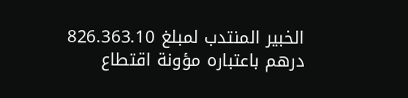الخبير المنتدب لمبلغ 826.363.10 درهم باعتباره مؤونة اقتطاع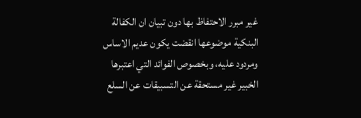غير مبرر الاحتفاظ بها دون تبيان ان الكفالة البنكية موضوعها انقضت يكون عديم الاساس ومردود عليه، وبخصوص الفوائد التي اعتبرها الخبير غير مستحقة عن التسبيقات عن السلع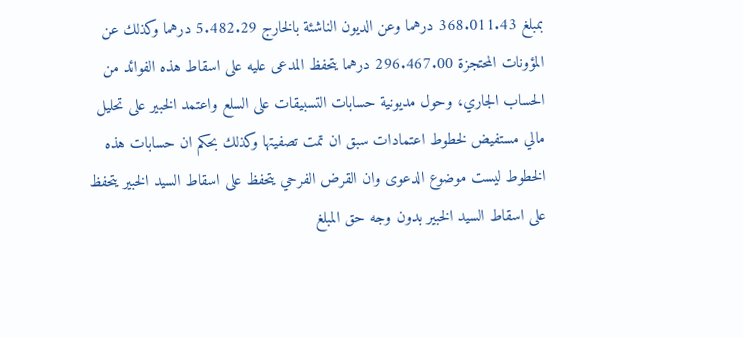بمبلغ 368.011.43 درهما وعن الديون الناشئة بالخارج 5.482.29 درهما وكذلك عن المؤونات المحتجزة 296.467.00 درهما يتحفظ المدعى عليه على اسقاط هذه الفوائد من الحساب الجاري، وحول مديونية حسابات التسبيقات على السلع واعتمد الخبير على تحليل مالي مستفيض لخطوط اعتمادات سبق ان تمت تصفيتها وكذلك بحكم ان حسابات هذه الخطوط ليست موضوع الدعوى وان القرض الفرحي يتحفظ على اسقاط السيد الخبير يتحفظ على اسقاط السيد الخبير بدون وجه حق المبلغ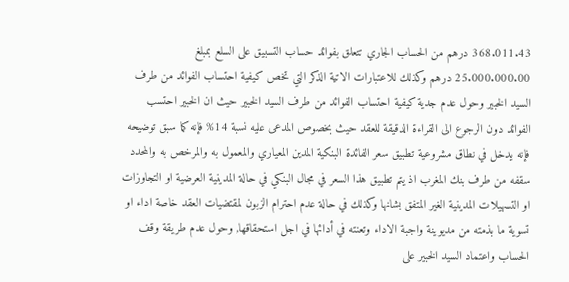368.011.43 درهم من الحساب الجاري تتعلق بفوائد حساب التسبيق على السلع بمبلغ 25.000.000.00 درهم وكذلك للاعتبارات الاتية الذكر التي تخص كيفية احتساب الفوائد من طرف السيد الخبير وحول عدم جدية كيفية احتساب الفوائد من طرف السيد الخبير حيث ان الخبير احتسب الفوائد دون الرجوع الى القراءة الدقيقة للعقد حيث بخصوص المدعى عليه نسبة 14% فإنه كما سبق توضيحه فإنه يدخل في نطاق مشروعية تطبيق سعر الفائدة البنكية المدين المعياري والمعمول به والمرخص به والمحدد سقفه من طرف بنك المغرب اذ يتم تطبيق هذا السعر في مجال البنكي في حالة المدينية العرضية او التجاوزات او التسهيلات المدينية الغير المتفق بشانها وكذلك في حالة عدم احترام الزبون لمقتضيات العقد خاصة اداء او تسوية ما بذمته من مديوينة واجبة الاداء وتعنته في أدائها في اجل استحقاقها, وحول عدم طريقة وقف الحساب واعتماد السيد الخبير على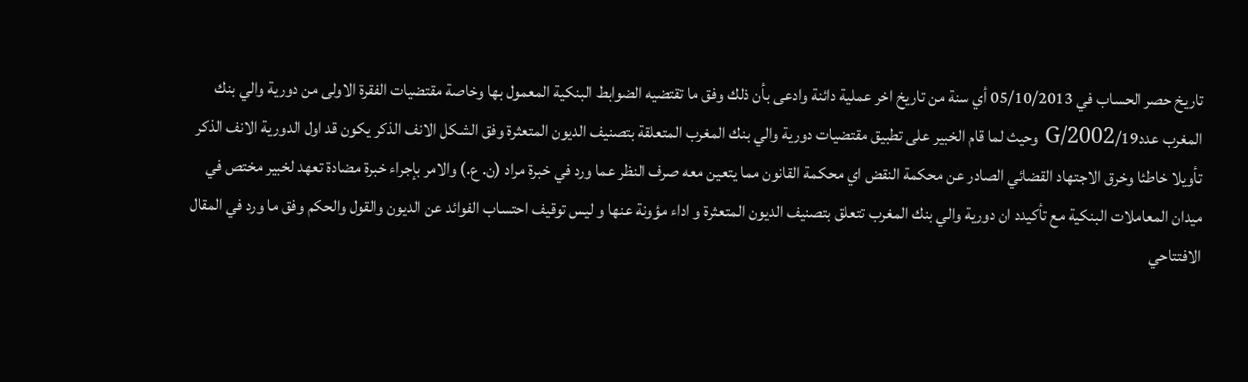تاريخ حصر الحساب في 05/10/2013 أي سنة من تاريخ اخر عملية دائنة وادعى بأن ذلك وفق ما تقتضيه الضوابط البنكية المعمول بها وخاصة مقتضيات الفقرة الاولى من دورية والي بنك المغرب عدد19/G/2002 وحيث لما قام الخبير على تطبيق مقتضيات دورية والي بنك المغرب المتعلقة بتصنيف الديون المتعثرة وفق الشكل الانف الذكر يكون قد اول الدورية الانف الذكر تأويلا خاطئا وخرق الاجتهاد القضائي الصادر عن محكمة النقض اي محكمة القانون مما يتعين معه صرف النظر عما ورد في خبرة مراد (ن. ع.) والامر بإجراء خبرة مضادة تعهد لخبير مختص في ميدان المعاملات البنكية مع تأكيدد ان دورية والي بنك المغرب تتعلق بتصنيف الديون المتعثرة و اداء مؤونة عنها و ليس توقيف احتساب الفوائد عن الديون والقول والحكم وفق ما ورد في المقال الافتتاحي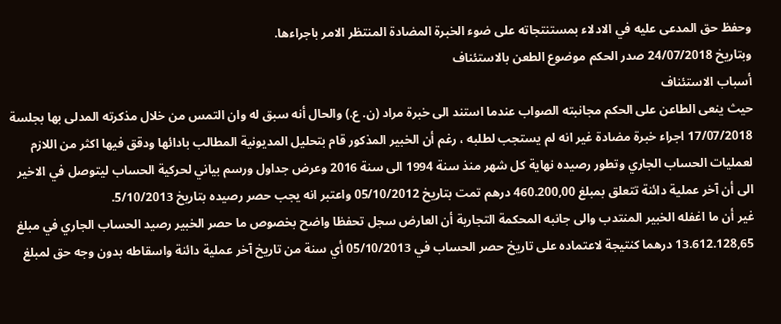وحفظ حق المدعى عليه في الادلاء بمستنتجاته على ضوء الخبرة المضادة المنتظر الامر باجراءها.
وبتاريخ 24/07/2018 صدر الحكم موضوع الطعن بالاستئناف
أسباب الاستئناف
حيث ينعى الطاعن على الحكم مجانبته الصواب عندما استند الى خبرة مراد (ن. ع.) والحال أنه سبق له وان التمس من خلال مذكرته المدلى بها بجلسة 17/07/2018 اجراء خبرة مضادة غير انه لم يستجب لطلبه ، رغم أن الخبير المذكور قام بتحليل المديونية المطالب بادائها ودقق فيها اكثر من اللازم لعمليات الحساب الجاري وتطور رصيده نهاية كل شهر منذ سنة 1994 الى سنة 2016 وعرض جداول ورسم بياني لحركية الحساب ليتوصل في الاخير الى أن آخر عملية دائنة تتعلق بمبلغ 460.200,00 درهم تمت بتاريخ 05/10/2012 واعتبر انه يجب حصر رصيده بتاريخ 5/10/2013.
غير أن ما اغفله الخبير المنتدب والى جانبه المحكمة التجارية أن العارض سجل تحفظا واضح بخصوص ما حصر الخبير رصيد الحساب الجاري في مبلغ 13.612.128,65 درهما كنتيجة لاعتماده على تاريخ حصر الحساب في 05/10/2013 أي سنة من تاريخ آخر عملية دائنة واسقاطه بدون وجه حق لمبلغ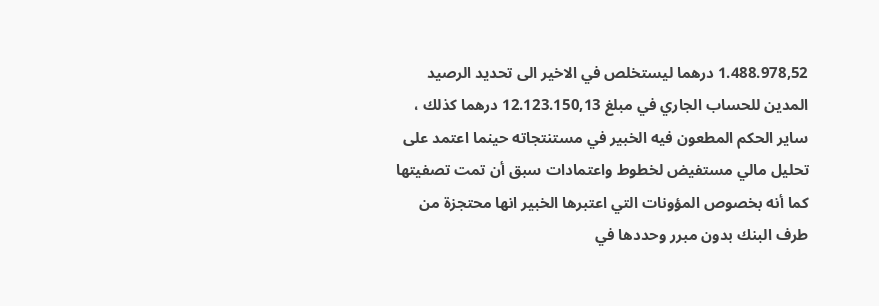1.488.978,52 درهما ليستخلص في الاخير الى تحديد الرصيد المدين للحساب الجاري في مبلغ 12.123.150,13 درهما كذلك ، ساير الحكم المطعون فيه الخبير في مستنتجاته حينما اعتمد على تحليل مالي مستفيض لخطوط واعتمادات سبق أن تمت تصفيتها كما أنه بخصوص المؤونات التي اعتبرها الخبير انها محتجزة من طرف البنك بدون مبرر وحددها في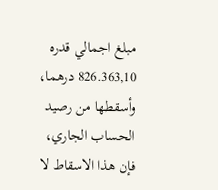مبلغ اجمالي قدره 826.363,10 درهما، وأسقطها من رصيد الحساب الجاري، فإن هذا الاسقاط لا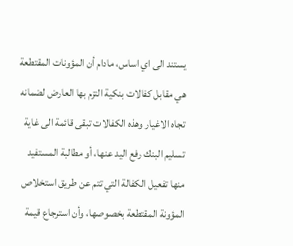يستند الى اي اساس، مادام أن المؤونات المقتطعة هي مقابل كفالات بنكية التزم بها العارض لضمانه تجاه الاغيار وهذه الكفالات تبقى قائمة الى غاية تسليم البنك رفع اليد عنها، أو مطالبة المستفيد منها تفعيل الكفالة التي تتم عن طريق استخلاص المؤونة المقتطعة بخصوصها، وأن استرجاع قيمة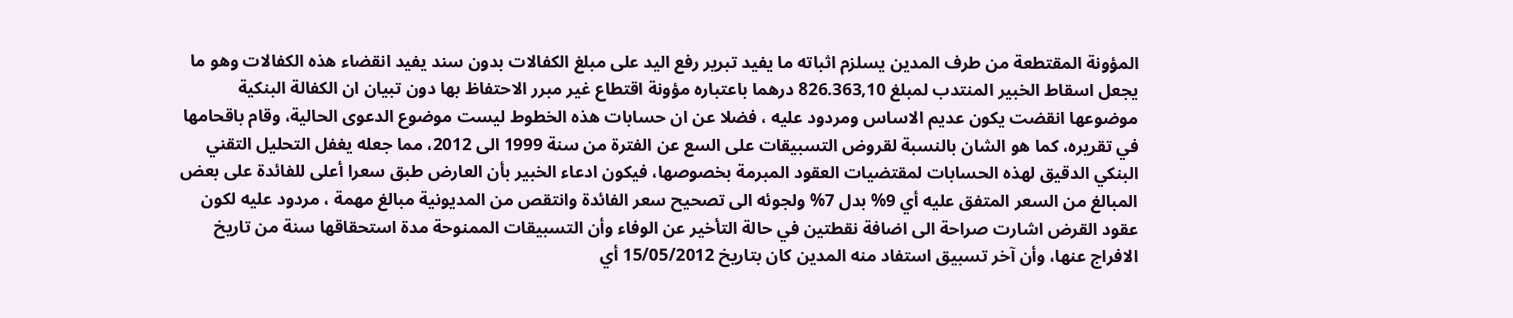المؤونة المقتطعة من طرف المدين يسلزم اثباته ما يفيد تبرير رفع اليد على مبلغ الكفالات بدون سند يفيد انقضاء هذه الكفالات وهو ما يجعل اسقاط الخبير المنتدب لمبلغ 826.363,10 درهما باعتباره مؤونة اقتطاع غير مبرر الاحتفاظ بها دون تبيان ان الكفالة البنكية موضوعها انقضت يكون عديم الاساس ومردود عليه ، فضلا عن ان حسابات هذه الخطوط ليست موضوع الدعوى الحالية، وقام باقحامها في تقريره، كما هو الشان بالنسبة لقروض التسبيقات على السع عن الفترة من سنة 1999 الى 2012، مما جعله يغفل التحليل التقني البنكي الدقيق لهذه الحسابات لمقتضيات العقود المبرمة بخصوصها، فيكون ادعاء الخبير بأن العارض طبق سعرا أعلى للفائدة على بعض المبالغ من السعر المتفق عليه أي 9% بدل 7% ولجوئه الى تصحيح سعر الفائدة وانتقص من المديونية مبالغ مهمة ، مردود عليه لكون عقود القرض اشارت صراحة الى اضافة نقطتين في حالة التأخير عن الوفاء وأن التسبيقات الممنوحة مدة استحقاقها سنة من تاريخ الافراج عنها، وأن آخر تسبيق استفاد منه المدين كان بتاريخ 15/05/2012 أي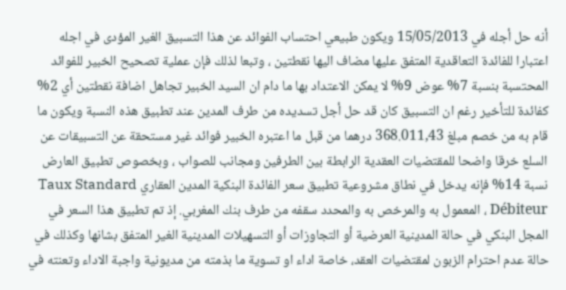أنه حل أجله في 15/05/2013 ويكون طبيعي احتساب الفوائد عن هذا التسبيق الغير المؤدى في اجله اعتبارا للفائدة التعاقدية المتفق عليها مضاف اليها نقطتين ، وتبعا لذلك فإن عملية تصحيح الخبير للفوائد المحتسبة بنسبة 7% عوض 9% لا يمكن الاعتداد بها ما دام ان السيد الخبير تجاهل اضافة نقطتين أي 2% كفائدة للتأخير رغم ان التسبيق كان قد حل أجل تسديده من طرف المدين عند تطبيق هذه النسبة ويكون ما قام به من خصم مبلغ 368.011,43 درهما من قبل ما اعتبره الخبير فوائد غير مستحقة عن التسبيقات عن السلع خرقا واضحا للمقتضيات العقدية الرابطة بين الطرفين ومجانب للصواب ، وبخصوص تطبيق العارض نسبة 14% فإنه يدخل في نطاق مشروعية تطبيق سعر الفائدة البنكية المدين العقاري Taux Standard Débiteur ، المعمول به والمرخص به والمحدد سقفه من طرف بنك المغربي. إذ تم تطبيق هذا السعر في المجل البنكي في حالة المدينية العرضية أو التجاوزات أو التسهيلات المدينية الغير المتفق بشانها وكذلك في حالة عدم احترام الزبون لمقتضيات العقد، خاصة اداء او تسوية ما بذمته من مديونية واجبة الاداء وتعنته في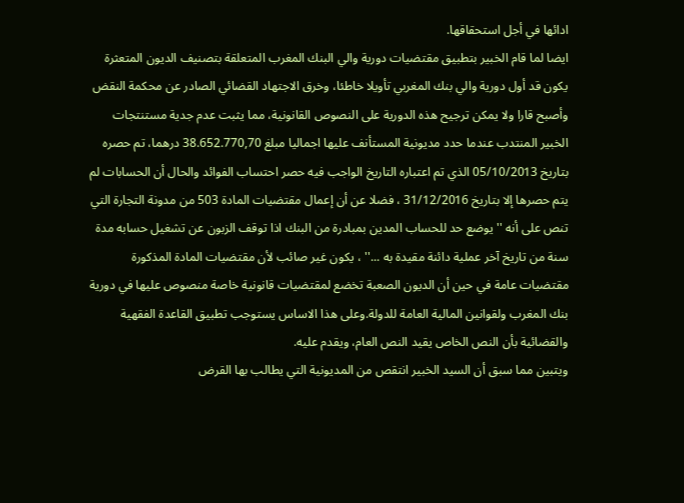ادائها في أجل استحقاقها.
ايضا لما قام الخبير بتطبيق مقتضيات دورية والي البنك المغرب المتعلقة بتصنيف الديون المتعثرة يكون قد أول دورية والي بنك المغربي تأويلا خاطئا، وخرق الاجتهاد القضائي الصادر عن محكمة النقض وأصبح قارا ولا يمكن ترجيح هذه الدورية على النصوص القانونية، مما يثبت عدم جدية مستنتجات الخبير المنتدب عندما حدد مديونية المستأنف عليها اجماليا مبلغ 38.652.770,70 درهما، تم حصره بتاريخ 05/10/2013 الذي تم اعتباره التاريخ الواجب فيه حصر احتساب الفوائد والحال أن الحسابات لم يتم حصرها إلا بتاريخ 31/12/2016 ، فضلا عن أن إعمال مقتضيات المادة 503 من مدونة التجارة التي تنص على أنه ''يوضع حد للحساب المدين بمبادرة من البنك اذا توقف الزبون عن تشغيل حسابه مدة سنة من تاريخ آخر عملية دائنة مقيدة به ...'' ، يكون غير صائب لأن مقتضيات المادة المذكورة مقتضيات عامة في حين أن الديون الصعبة تخضع لمقتضيات قانونية خاصة منصوص عليها في دورية بنك المغرب ولقوانين المالية العامة للدولة.وعلى هذا الاساس يستوجب تطبيق القاعدة الفقهية والقضائية بأن النص الخاص يقيد النص العام، ويقدم عليه.
ويتبين مما سبق أن السيد الخبير انتقص من المديونية التي يطالب بها القرض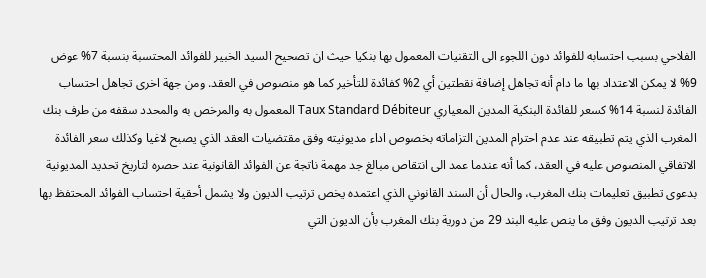الفلاحي بسبب احتسابه للفوائد دون اللجوء الى التقنيات المعمول بها بنكيا حيث ان تصحيح السيد الخبير للفوائد المحتسبة بنسبة 7% عوض 9% لا يمكن الاعتداد بها ما دام أنه تجاهل إضافة نقطتين أي 2% كفائدة للتأخير كما هو منصوص في العقد. ومن جهة اخرى تجاهل احتساب الفائدة لنسبة 14% كسعر للفائدة البنكية المدين المعياري Taux Standard Débiteur المعمول به والمرخص به والمحدد سقفه من طرف بنك المغرب الذي يتم تطبيقه عند عدم احترام المدين التزاماته بخصوص اداء مديونيته وفق مقتضيات العقد الذي يصبح لاغيا وكذلك سعر الفائدة الاتفاقي المنصوص عليه في العقد، كما أنه عندما عمد الى انتقاص مبالغ جد مهمة ناتجة عن الفوائد القانونية عند حصره لتاريخ تحديد المديونية بدعوى تطبيق تعليمات بنك المغرب، والحال أن السند القانوني الذي اعتمده يخص ترتيب الديون ولا يشمل أحقية احتساب الفوائد المحتفظ بها بعد ترتيب الديون وفق ما ينص عليه البند 29 من دورية بنك المغرب بأن الديون التي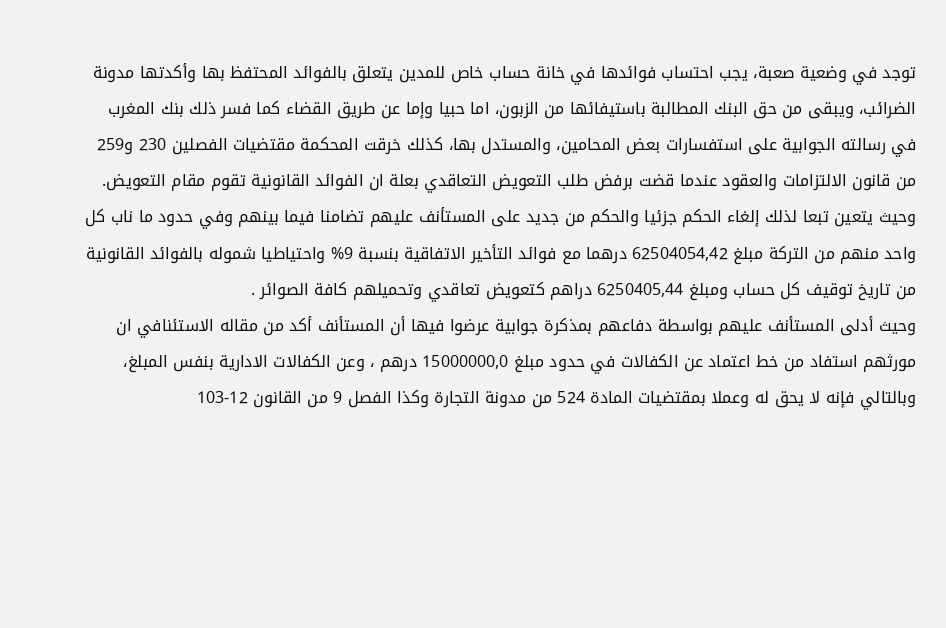توجد في وضعية صعبة، يجب احتساب فوائدها في خانة حساب خاص للمدين يتعلق بالفوائد المحتفظ بها وأكدتها مدونة الضرائب، ويبقى من حق البنك المطالبة باستيفائها من الزبون، اما حبيا وإما عن طريق القضاء كما فسر ذلك بنك المغرب في رسالته الجوابية على استفسارات بعض المحامين، والمستدل بها، كذلك خرقت المحكمة مقتضيات الفصلين 230 و259 من قانون الالتزامات والعقود عندما قضت برفض طلب التعويض التعاقدي بعلة ان الفوائد القانونية تقوم مقام التعويض.
وحيث يتعين تبعا لذلك إلغاء الحكم جزئيا والحكم من جديد على المستأنف عليهم تضامنا فيما بينهم وفي حدود ما ناب كل واحد منهم من التركة مبلغ 62504054,42 درهما مع فوائد التأخير الاتفاقية بنسبة 9% واحتياطيا شموله بالفوائد القانونية من تاريخ توقيف كل حساب ومبلغ 6250405,44 دراهم كتعويض تعاقدي وتحميلهم كافة الصوائر .
وحيث أدلى المستأنف عليهم بواسطة دفاعهم بمذكرة جوابية عرضوا فيها أن المستأنف أكد من مقاله الاستئنافي ان مورثهم استفاد من خط اعتماد عن الكفالات في حدود مبلغ 15000000,0 درهم ، وعن الكفالات الادارية بنفس المبلغ، وبالتالي فإنه لا يحق له وعملا بمقتضيات المادة 524 من مدونة التجارة وكذا الفصل 9 من القانون 12-103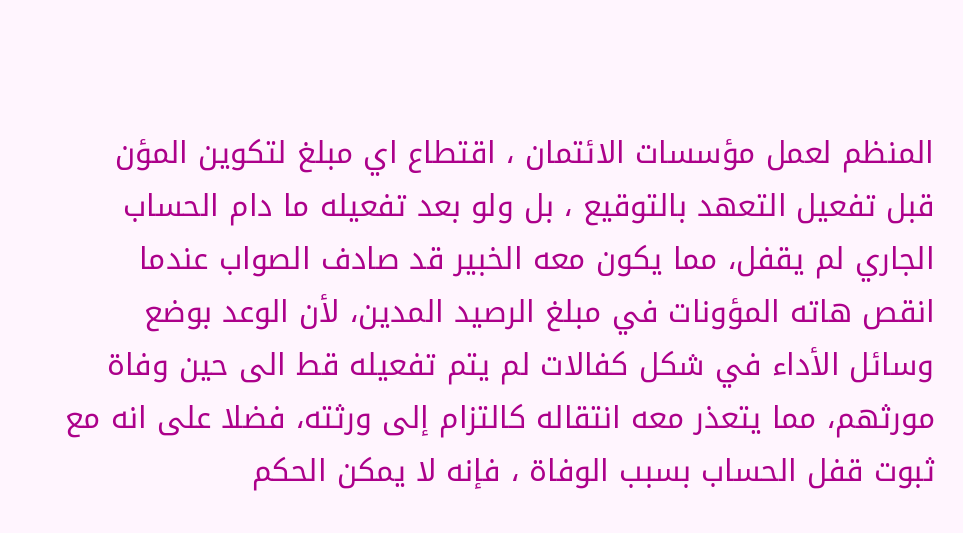المنظم لعمل مؤسسات الائتمان ، اقتطاع اي مبلغ لتكوين المؤن قبل تفعيل التعهد بالتوقيع ، بل ولو بعد تفعيله ما دام الحساب الجاري لم يقفل، مما يكون معه الخبير قد صادف الصواب عندما انقص هاته المؤونات في مبلغ الرصيد المدين، لأن الوعد بوضع وسائل الأداء في شكل كفالات لم يتم تفعيله قط الى حين وفاة مورثهم، مما يتعذر معه انتقاله كالتزام إلى ورثته، فضلا على انه مع ثبوت قفل الحساب بسبب الوفاة ، فإنه لا يمكن الحكم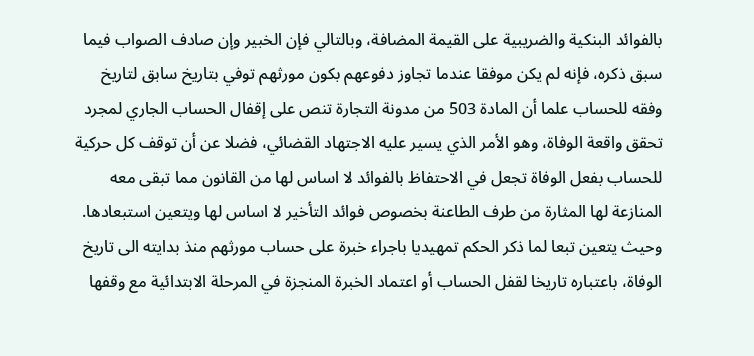بالفوائد البنكية والضريبية على القيمة المضافة، وبالتالي فإن الخبير وإن صادف الصواب فيما سبق ذكره، فإنه لم يكن موفقا عندما تجاوز دفوعهم بكون مورثهم توفي بتاريخ سابق لتاريخ وفقه للحساب علما أن المادة 503 من مدونة التجارة تنص على إقفال الحساب الجاري لمجرد تحقق واقعة الوفاة، وهو الأمر الذي يسير عليه الاجتهاد القضائي، فضلا عن أن توقف كل حركية للحساب بفعل الوفاة تجعل في الاحتفاظ بالفوائد لا اساس لها من القانون مما تبقى معه المنازعة لها المثارة من طرف الطاعنة بخصوص فوائد التأخير لا اساس لها ويتعين استبعادها.
وحيث يتعين تبعا لما ذكر الحكم تمهيديا باجراء خبرة على حساب مورثهم منذ بدايته الى تاريخ الوفاة، باعتباره تاريخا لقفل الحساب أو اعتماد الخبرة المنجزة في المرحلة الابتدائية مع وقفها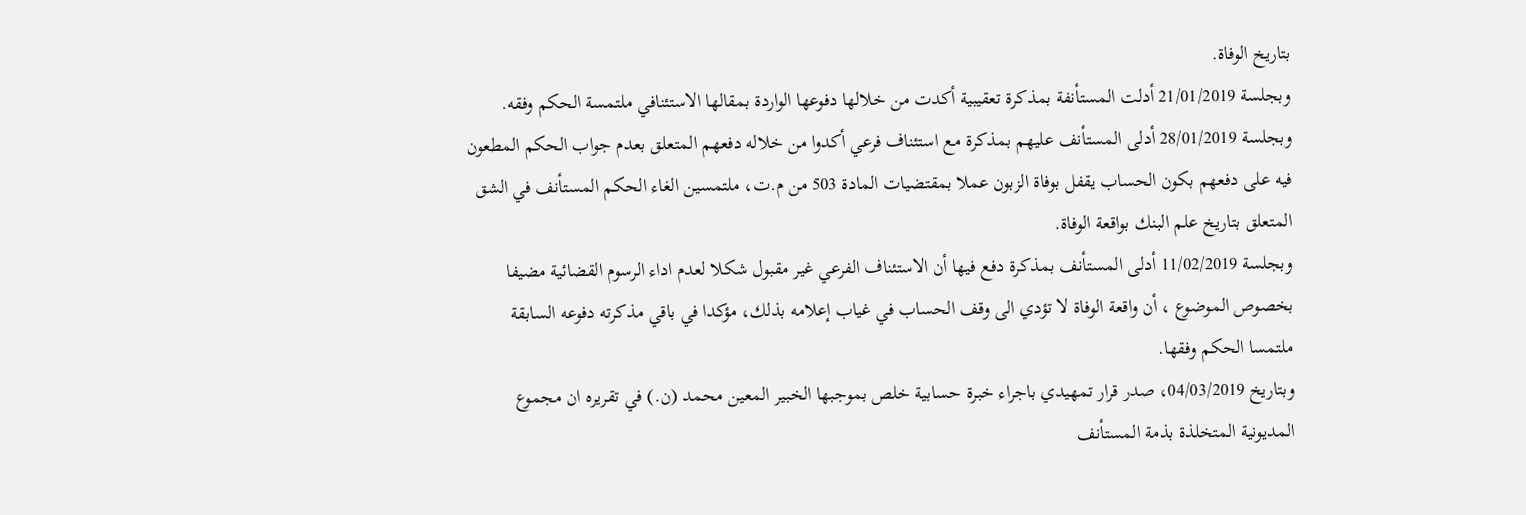بتاريخ الوفاة.
وبجلسة 21/01/2019 أدلت المستأنفة بمذكرة تعقيبية أكدت من خلالها دفوعها الواردة بمقالها الاستئنافي ملتمسة الحكم وفقه.
وبجلسة 28/01/2019 أدلى المستأنف عليهم بمذكرة مع استئناف فرعي أكدوا من خلاله دفعهم المتعلق بعدم جواب الحكم المطعون فيه على دفعهم بكون الحساب يقفل بوفاة الزبون عملا بمقتضيات المادة 503 من م.ت، ملتمسين الغاء الحكم المستأنف في الشق المتعلق بتاريخ علم البنك بواقعة الوفاة.
وبجلسة 11/02/2019 أدلى المستأنف بمذكرة دفع فيها أن الاستئناف الفرعي غير مقبول شكلا لعدم اداء الرسوم القضائية مضيفا بخصوص الموضوع ، أن واقعة الوفاة لا تؤدي الى وقف الحساب في غياب إعلامه بذلك، مؤكدا في باقي مذكرته دفوعه السابقة ملتمسا الحكم وفقها.
وبتاريخ 04/03/2019، صدر قرار تمهيدي باجراء خبرة حسابية خلص بموجبها الخبير المعين محمد (ن.) في تقريره ان مجموع المديونية المتخلذة بذمة المستأنف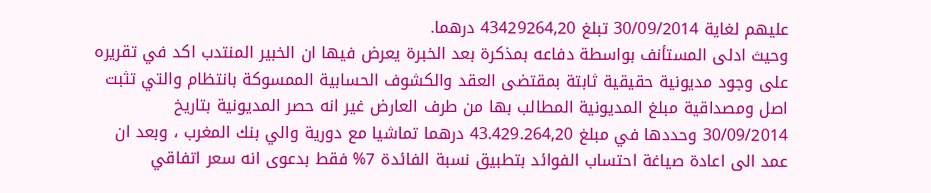عليهم لغاية 30/09/2014 تبلغ 43429264,20 درهما.
وحيث ادلى المستأنف بواسطة دفاعه بمذكرة بعد الخبرة يعرض فيها ان الخبير المنتدب اكد في تقريره على وجود مديونية حقيقية ثابتة بمقتضى العقد والكشوف الحسابية الممسوكة بانتظام والتي تثبت اصل ومصداقية مبلغ المديونية المطالب بها من طرف العارض غير انه حصر المديونية بتاريخ 30/09/2014 وحددها في مبلغ 43.429.264,20 درهما تماشيا مع دورية والي بنك المغرب ، وبعد ان عمد الى اعادة صياغة احتساب الفوائد بتطبيق نسبة الفائدة 7% فقط بدعوى انه سعر اتفاقي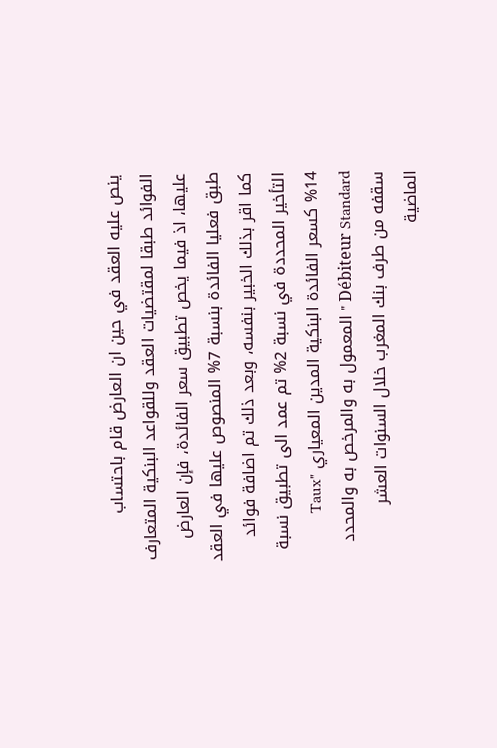ينص عليه العقد في حين ان العارض قام باحتساب الفوائد طبقا لمقتضيات العقد وللقواعد البنكية المتعارف عليها، اذ فيما يخص تطبيق سعر الفائدة، فإن العارض طبق فعليا الفائدة بنسبة 7% المنصوص عليها في العقد كما اقر بذلك الخبير بنفسه، وبعد ذلك تم اضافة فوائد التأخير المحددة في نسبة 2% تم عمد الى تطبيق نسبة 14% كسعر الفائدة البنكية المدين المعياري "Taux Débiteur Standard " المعمول به والمرخص به والمحدد سقفه من طرف بنك المغرب خلال السنوات العشر الماضية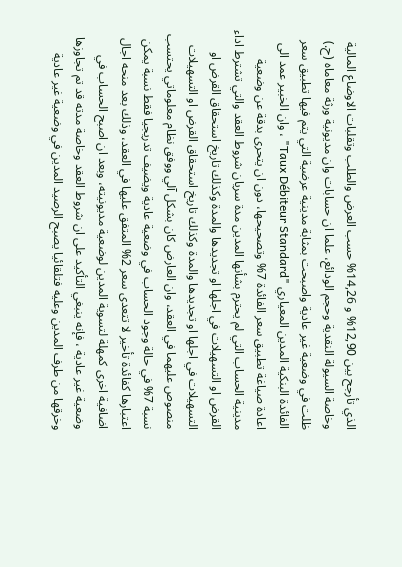الذي تأرجح بين 12,90% و 14,26% حسب العرض والطلب وتقلبات الاوضاع المالية وخاصة السيولة النقدية وحجم الودائع، علما ان حسابات وان مديونية ورثة معاماه (ح.) ظلت في وضعية غير عادية واصبحت بمثابة مدينية عرضية التي يتم فيها تطبيق سعر الفائدة البنكية المدين المعياري "Taux Débiteur Standard" ، وان الخبير عمد الى اعادة صياغة تطبيق سعر الفائدة 7% وتصحيحها، دون ان يتحرى بدقة عن وضعية مدينية الحساب التي لم يحترم بشأنها المدين مدة سريان شروط العقد والتي تشترط اداء القرض او التسهيلات في اجلها او تجديدها والمدة وكذلك تاريخ استحقاق القرض او التسهيلات في اجلها او تجديدها والمدة وكذلك تاريخ استحقاق القرض او التسهيلات منصوص عليهما في العقد، وان العارض كان بشكل آلي ووفق نظام معلوماتي يحتسب نسبة 7% في حالة وجود الحساب في وضعية عادية ويضيف تدريجيا فقط نسبة يمكن اعتبارها كفائدة تأخير لا تتعدى سعر 2% المتفق عليها في العقد، وذلك بعد منحه اجال اضافية اخرى كمهلة لتسوية المدين لوضعية مديونيته، وبعد ان اصبح الحساب في وضعية غير عادية ، فإنه ينبغي التأكيد على ان شروط العقد وخاصة مدته قد تم تجاوزها وخرقها من طرف المدين وعليه فتلقائيا يصبح الرصيد المدين في وضعية غير عادية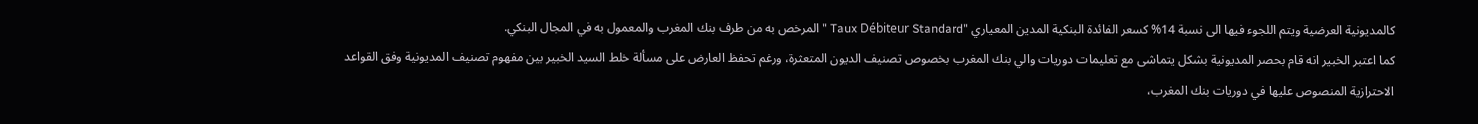كالمديونية العرضية ويتم اللجوء فيها الى نسبة 14% كسعر الفائدة البنكية المدين المعياري "Taux Débiteur Standard " المرخص به من طرف بنك المغرب والمعمول به في المجال البنكي.
كما اعتبر الخبير انه قام بحصر المديونية بشكل يتماشى مع تعليمات دوريات والي بنك المغرب بخصوص تصنيف الديون المتعثرة، ورغم تحفظ العارض على مسألة خلط السيد الخبير بين مفهوم تصنيف المديونية وفق القواعد الاحترازية المنصوص عليها في دوريات بنك المغرب،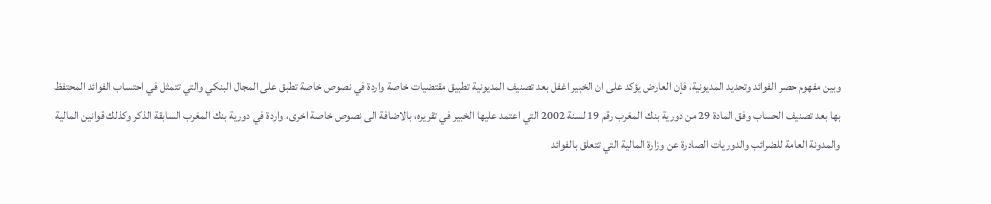وبين مفهوم حصر الفوائد وتحديد المديونية، فإن العارض يؤكد على ان الخبير اغفل بعد تصنيف المديونية تطبيق مقتضيات خاصة واردة في نصوص خاصة تطبق على المجال البنكي والتي تتمثل في احتساب الفوائد المحتفظ بها بعد تصنيف الحساب وفق المادة 29 من دورية بنك المغرب رقم 19 لسنة 2002 التي اعتمد عليها الخبير في تقريره، بالاضافة الى نصوص خاصة اخرى، واردة في دورية بنك المغرب السابقة الذكر وكذلك قوانين المالية والمدونة العامة للضرائب والدوريات الصادرة عن وزارة المالية التي تتعلق بالفوائد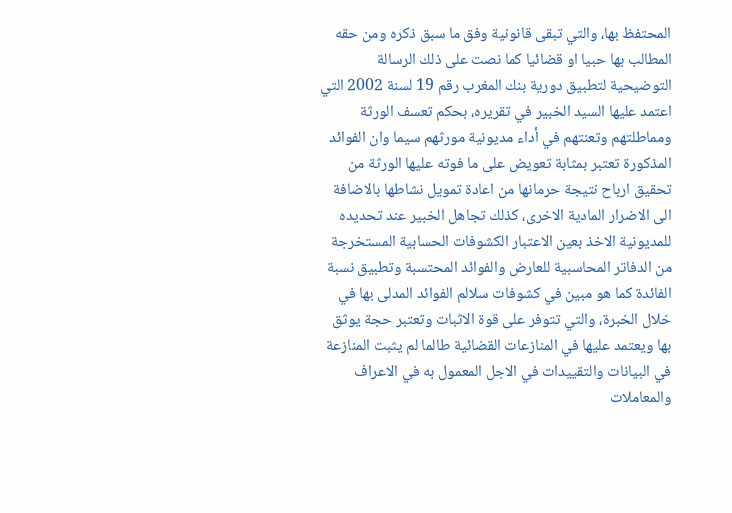المحتفظ بها، والتي تبقى قانونية وفق ما سبق ذكره ومن حقه المطالب بها حبيا او قضائيا كما نصت على ذلك الرسالة التوضيحية لتطبيق دورية بنك المغرب رقم 19 لسنة 2002 التي اعتمد عليها السيد الخبير في تقريره، بحكم تعسف الورثة ومماطلتهم وتعنتهم في أداء مديونية مورثهم سيما وان الفوائد المذكورة تعتبر بمثابة تعويض على ما فوته عليها الورثة من تحقيق ارباح نتيجة حرمانها من اعادة تمويل نشاطها بالاضافة الى الاضرار المادية الاخرى، كذلك تجاهل الخبير عند تحديده للمديونية الاخذ بعين الاعتبار الكشوفات الحسابية المستخرجة من الدفاتر المحاسبية للعارض والفوائد المحتسبة وتطبيق نسبة الفائدة كما هو مبين في كشوفات سلالم الفوائد المدلى بها في خلال الخبرة، والتي تتوفر على قوة الاثبات وتعتبر حجة يوثق بها ويعتمد عليها في المنازعات القضائية طالما لم يثبت المنازعة في البيانات والتقييدات في الاجل المعمول به في الاعراف والمعاملات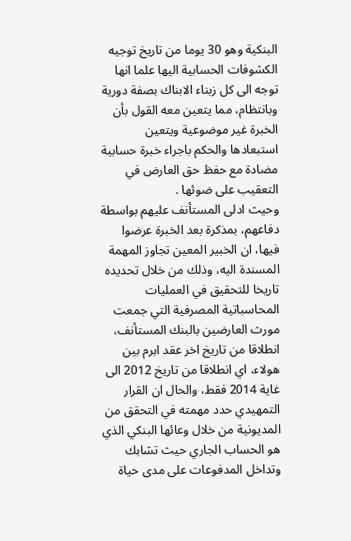البنكية وهو 30 يوما من تاريخ توجيه الكشوفات الحسابية اليها علما انها توجه الى كل زبناء الابناك بصفة دورية وبانتظام، مما يتعين معه القول بأن الخبرة غير موضوعية ويتعين استبعادها والحكم باجراء خبرة حسابية مضادة مع حفظ حق العارض في التعقيب على ضوئها .
وحيث ادلى المستأنف عليهم بواسطة دفاعهم، بمذكرة بعد الخبرة عرضوا فيها، ان الخبير المعين تجاوز المهمة المسندة اليه، وذلك من خلال تحديده تاريخا للتحقيق في العمليات المحاسباتية المصرفية التي جمعت مورث العارضين بالبنك المستأنف، انطلاقا من تاريخ اخر عقد ابرم بين هولاء، اي انطلاقا من تاريخ 2012 الى غاية 2014 فقط، والحال ان القرار التمهيدي حدد مهمته في التحقق من المديونية من خلال وعائها البنكي الذي هو الحساب الجاري حيث تشابك وتداخل المدفوعات على مدى حياة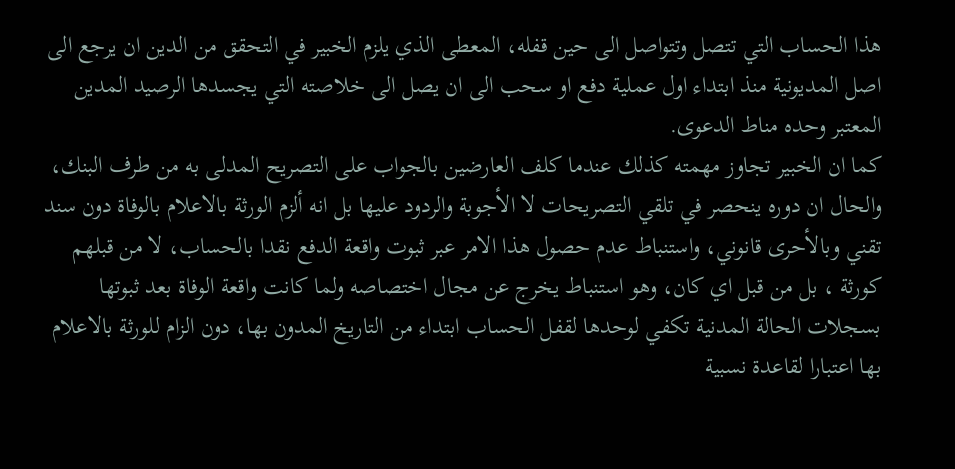هذا الحساب التي تتصل وتتواصل الى حين قفله، المعطى الذي يلزم الخبير في التحقق من الدين ان يرجع الى اصل المديونية منذ ابتداء اول عملية دفع او سحب الى ان يصل الى خلاصته التي يجسدها الرصيد المدين المعتبر وحده مناط الدعوى.
كما ان الخبير تجاوز مهمته كذلك عندما كلف العارضين بالجواب على التصريح المدلى به من طرف البنك، والحال ان دوره ينحصر في تلقي التصريحات لا الأجوبة والردود عليها بل انه ألزم الورثة بالاعلام بالوفاة دون سند تقني وبالأحرى قانوني، واستنباط عدم حصول هذا الامر عبر ثبوت واقعة الدفع نقدا بالحساب، لا من قبلهم كورثة ، بل من قبل اي كان، وهو استنباط يخرج عن مجال اختصاصه ولما كانت واقعة الوفاة بعد ثبوتها بسجلات الحالة المدنية تكفي لوحدها لقفل الحساب ابتداء من التاريخ المدون بها، دون الزام للورثة بالاعلام بها اعتبارا لقاعدة نسبية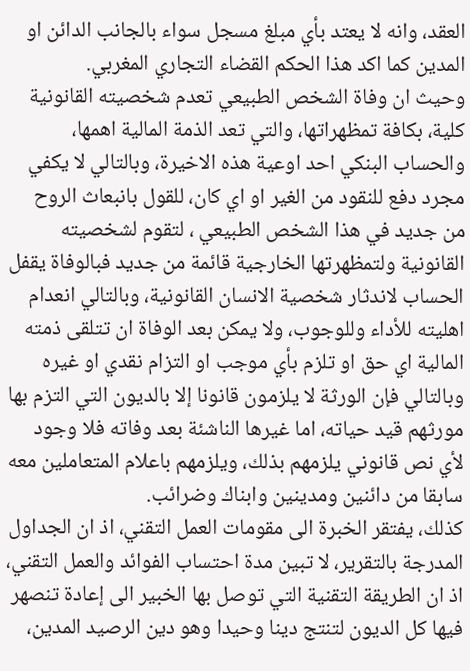العقد، وانه لا يعتد بأي مبلغ مسجل سواء بالجانب الدائن او المدين كما اكد هذا الحكم القضاء التجاري المغربي.
وحيث ان وفاة الشخص الطبيعي تعدم شخصيته القانونية كلية، بكافة تمظهراتها، والتي تعد الذمة المالية اهمها، والحساب البنكي احد اوعية هذه الاخيرة، وبالتالي لا يكفي مجرد دفع للنقود من الغير او اي كان، للقول بانبعاث الروح من جديد في هذا الشخص الطبيعي ، لتقوم لشخصيته القانونية ولتمظهرتها الخارجية قائمة من جديد فبالوفاة يقفل الحساب لاندثار شخصية الانسان القانونية، وبالتالي انعدام اهليته للأداء وللوجوب، ولا يمكن بعد الوفاة ان تتلقى ذمته المالية اي حق او تلزم بأي موجب او التزام نقدي او غيره وبالتالي فإن الورثة لا يلزمون قانونا إلا بالديون التي التزم بها مورثهم قيد حياته، اما غيرها الناشئة بعد وفاته فلا وجود لأي نص قانوني يلزمهم بذلك، ويلزمهم باعلام المتعاملين معه سابقا من دائنين ومدينين وابناك وضرائب.
كذلك، يفتقر الخبرة الى مقومات العمل التقني، اذ ان الجداول المدرجة بالتقرير، لا تبين مدة احتساب الفوائد والعمل التقني، اذ ان الطريقة التقنية التي توصل بها الخبير الى إعادة تنصهر فيها كل الديون لتنتج دينا وحيدا وهو دين الرصيد المدين،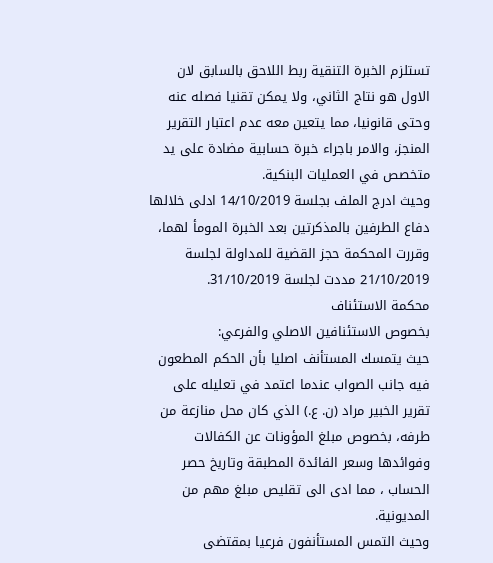تستلزم الخبرة التنقية ربط اللاحق بالسابق لان الاول هو نتاج الثاني، ولا يمكن تقنيا فصله عنه وحتى قانونيا، مما يتعين معه عدم اعتبار التقرير المنجز، والامر باجراء خبرة حسابية مضادة على يد متخصص في العمليات البنكية.
وحيث ادرج الملف بجلسة 14/10/2019 ادلى خلالها دفاع الطرفين بالمذكرتين بعد الخبرة المومأ لهما، وقررت المحكمة حجز القضية للمداولة لجلسة 21/10/2019 مددت لجلسة 31/10/2019.
محكمة الاستئناف
بخصوص الاستئنافين الاصلي والفرعي:
حيث يتمسك المستأنف اصليا بأن الحكم المطعون فيه جانب الصواب عندما اعتمد في تعليله على تقرير الخبير مراد (ن. ع.) الذي كان محل منازعة من طرفه، بخصوص مبلغ المؤونات عن الكفالات وفوائدها وسعر الفائدة المطبقة وتاريخ حصر الحساب ، مما ادى الى تقليص مبلغ مهم من المديونية.
وحيث التمس المستأنفون فرعيا بمقتضى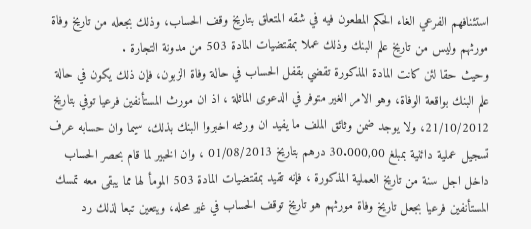استئنافهم الفرعي الغاء الحكم المطعون فيه في شقه المتعلق بتاريخ وقف الحساب، وذلك بجعله من تاريخ وفاة مورثهم وليس من تاريخ علم البنك وذلك عملا بمقتضيات المادة 503 من مدونة التجارة .
وحيث حقا لئن كانت المادة المذكورة تقضي بقفل الحساب في حالة وفاة الزبون، فإن ذلك يكون في حالة علم البنك بواقعة الوفاة، وهو الامر الغير متوفر في الدعوى الماثلة ، اذ ان مورث المستأنفين فرعيا توفي بتاريخ 21/10/2012، ولا يوجد ضمن وثائق الملف ما يفيد ان ورثته اخبروا البنك بذلك، سيما وان حسابه عرف تسجيل عملية دائنية بمبلغ 30.000,00 درهم بتاريخ 01/08/2013 ، وان الخبير لما قام بحصر الحساب داخل اجل سنة من تاريخ العملية المذكورة ، فإنه تقيد بمقتضيات المادة 503 المومأ لها مما يبقى معه تمسك المستأنفين فرعيا بجعل تاريخ وفاة مورثهم هو تاريخ توقف الحساب في غير محله، ويتعين تبعا لذلك رد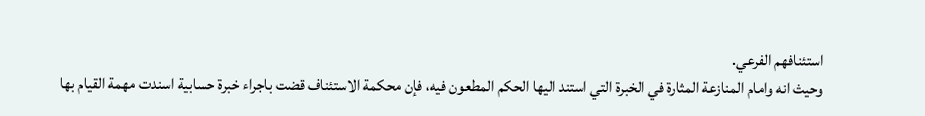استئنافهم الفرعي.
وحيث انه وامام المنازعة المثارة في الخبرة التي استند اليها الحكم المطعون فيه، فإن محكمة الاستئناف قضت باجراء خبرة حسابية اسندت مهمة القيام بها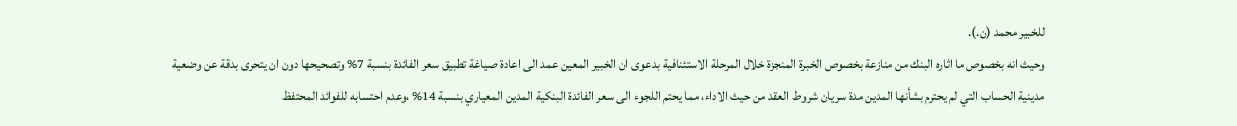للخبير محمد (ن.).
وحيث انه بخصوص ما اثاره البنك من منازعة بخصوص الخبرة المنجزة خلال المرحلة الاستئنافية بدعوى ان الخبير المعين عمد الى اعادة صياغة تطبيق سعر الفائدة بنسبة 7% وتصحيحها دون ان يتحرى بدقة عن وضعية مدينية الحساب التي لم يحترم بشأنها المدين مدة سريان شروط العقد من حيث الاداء، مما يحتم اللجوء الى سعر الفائدة البنكية المدين المعياري بنسبة 14% ،وعدم احتسابه للفوائد المحتفظ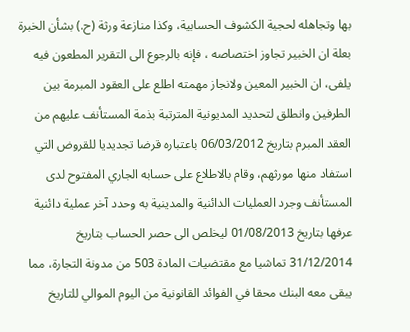بها وتجاهله لحجية الكشوف الحسابية، وكذا منازعة ورثة (ح.) بشأن الخبرة بعلة ان الخبير تجاوز اختصاصه ، فإنه بالرجوع الى التقرير المطعون فيه يلفى، ان الخبير المعين ولانجاز مهمته اطلع على العقود المبرمة بين الطرفين وانطلق لتحديد المديونية المترتبة بذمة المستأنف عليهم من العقد المبرم بتاريخ 06/03/2012 باعتباره قرضا تجديديا للقروض التي استفاد منها مورثهم، وقام بالاطلاع على حسابه الجاري المفتوح لدى المستأنف وجرد العمليات الدائنية والمدينية به وحدد آخر عملية دائنية عرفها بتاريخ 01/08/2013 ليخلص الى حصر الحساب بتاريخ 31/12/2014 تماشيا مع مقتضيات المادة 503 من مدونة التجارة، مما يبقى معه البنك محقا في الفوائد القانونية من اليوم الموالي للتاريخ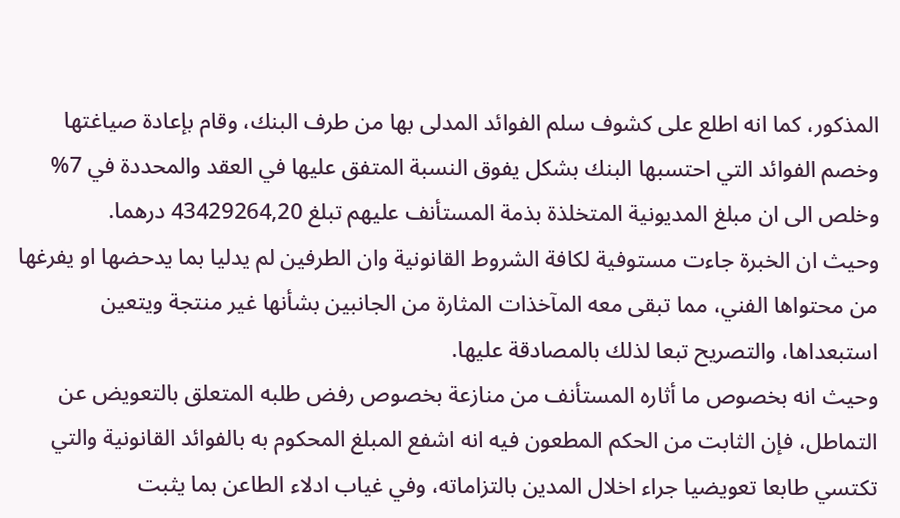المذكور، كما انه اطلع على كشوف سلم الفوائد المدلى بها من طرف البنك، وقام بإعادة صياغتها وخصم الفوائد التي احتسبها البنك بشكل يفوق النسبة المتفق عليها في العقد والمحددة في 7% وخلص الى ان مبلغ المديونية المتخلذة بذمة المستأنف عليهم تبلغ 43429264,20 درهما.
وحيث ان الخبرة جاءت مستوفية لكافة الشروط القانونية وان الطرفين لم يدليا بما يدحضها او يفرغها من محتواها الفني، مما تبقى معه المآخذات المثارة من الجانبين بشأنها غير منتجة ويتعين استبعداها، والتصريح تبعا لذلك بالمصادقة عليها.
وحيث انه بخصوص ما أثاره المستأنف من منازعة بخصوص رفض طلبه المتعلق بالتعويض عن التماطل، فإن الثابت من الحكم المطعون فيه انه اشفع المبلغ المحكوم به بالفوائد القانونية والتي تكتسي طابعا تعويضيا جراء اخلال المدين بالتزاماته، وفي غياب ادلاء الطاعن بما يثبت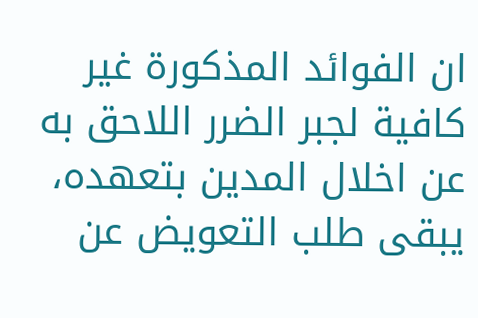ان الفوائد المذكورة غير كافية لجبر الضرر اللاحق به عن اخلال المدين بتعهده، يبقى طلب التعويض عن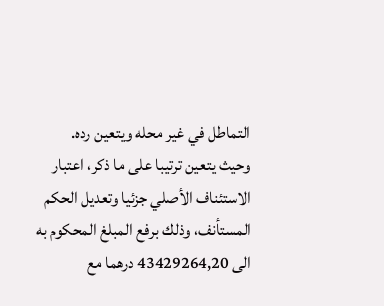التماطل في غير محله ويتعين رده.
وحيث يتعين ترتيبا على ما ذكر، اعتبار الاستئناف الأصلي جزئيا وتعديل الحكم المستأنف، وذلك برفع المبلغ المحكوم به الى 43429264,20 درهما مع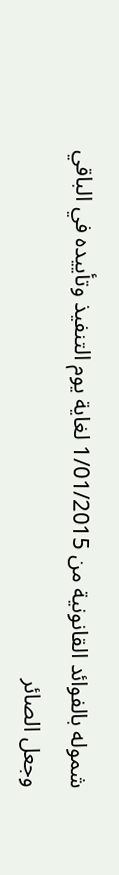شموله بالفوائد القانونية من 1/01/2015 لغاية يوم التنفيذ وتأييده في الباقي وجعل الصائر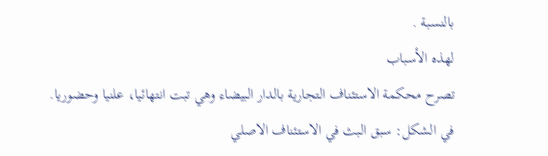بالنسبة .
لهذه الأسباب
تصرح محكمة الاستئناف التجارية بالدار البيضاء وهي تبت انتهائيا، علنيا وحضوريا.
في الشكل: سبق البث في الاستئناف الاصلي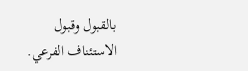بالقبول وقبول الاستئناف الفرعي.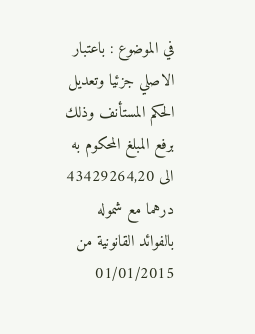في الموضوع : باعتبار الاصلي جزئيا وتعديل الحكم المستأنف وذلك برفع المبلغ المحكوم به الى 43429264,20 درهما مع شموله بالفوائد القانونية من 01/01/2015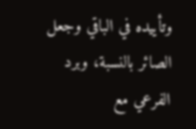وتأييده في الباقي وجعل الصائر بالنسبة، وبرد الفرعي مع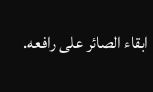ابقاء الصائر على رافعه.